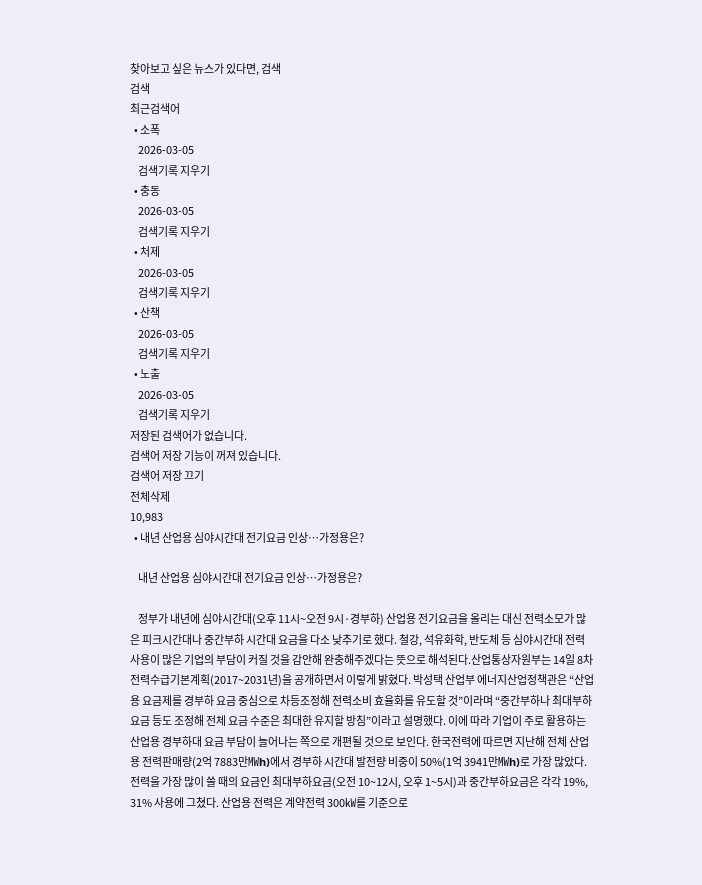찾아보고 싶은 뉴스가 있다면, 검색
검색
최근검색어
  • 소폭
    2026-03-05
    검색기록 지우기
  • 충동
    2026-03-05
    검색기록 지우기
  • 처제
    2026-03-05
    검색기록 지우기
  • 산책
    2026-03-05
    검색기록 지우기
  • 노출
    2026-03-05
    검색기록 지우기
저장된 검색어가 없습니다.
검색어 저장 기능이 꺼져 있습니다.
검색어 저장 끄기
전체삭제
10,983
  • 내년 산업용 심야시간대 전기요금 인상…가정용은?

    내년 산업용 심야시간대 전기요금 인상…가정용은?

    정부가 내년에 심야시간대(오후 11시~오전 9시·경부하) 산업용 전기요금을 올리는 대신 전력소모가 많은 피크시간대나 중간부하 시간대 요금을 다소 낮추기로 했다. 철강, 석유화학, 반도체 등 심야시간대 전력 사용이 많은 기업의 부담이 커질 것을 감안해 완충해주겠다는 뜻으로 해석된다.산업통상자원부는 14일 8차 전력수급기본계획(2017~2031년)을 공개하면서 이렇게 밝혔다. 박성택 산업부 에너지산업정책관은 “산업용 요금제를 경부하 요금 중심으로 차등조정해 전력소비 효율화를 유도할 것”이라며 “중간부하나 최대부하 요금 등도 조정해 전체 요금 수준은 최대한 유지할 방침”이라고 설명했다. 이에 따라 기업이 주로 활용하는 산업용 경부하대 요금 부담이 늘어나는 쪽으로 개편될 것으로 보인다. 한국전력에 따르면 지난해 전체 산업용 전력판매량(2억 7883만㎿h)에서 경부하 시간대 발전량 비중이 50%(1억 3941만㎿h)로 가장 많았다. 전력을 가장 많이 쓸 때의 요금인 최대부하요금(오전 10~12시, 오후 1~5시)과 중간부하요금은 각각 19%, 31% 사용에 그쳤다. 산업용 전력은 계약전력 300㎾를 기준으로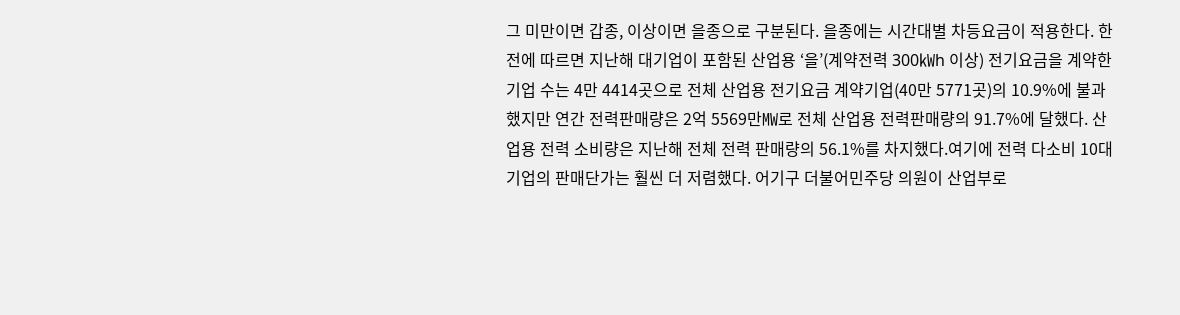그 미만이면 갑종, 이상이면 을종으로 구분된다. 을종에는 시간대별 차등요금이 적용한다. 한전에 따르면 지난해 대기업이 포함된 산업용 ‘을’(계약전력 300㎾h 이상) 전기요금을 계약한 기업 수는 4만 4414곳으로 전체 산업용 전기요금 계약기업(40만 5771곳)의 10.9%에 불과했지만 연간 전력판매량은 2억 5569만㎿로 전체 산업용 전력판매량의 91.7%에 달했다. 산업용 전력 소비량은 지난해 전체 전력 판매량의 56.1%를 차지했다.여기에 전력 다소비 10대 기업의 판매단가는 훨씬 더 저렴했다. 어기구 더불어민주당 의원이 산업부로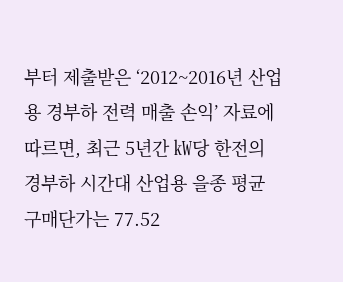부터 제출받은 ‘2012~2016년 산업용 경부하 전력 매출 손익’ 자료에 따르면, 최근 5년간 ㎾당 한전의 경부하 시간대 산업용 을종 평균 구매단가는 77.52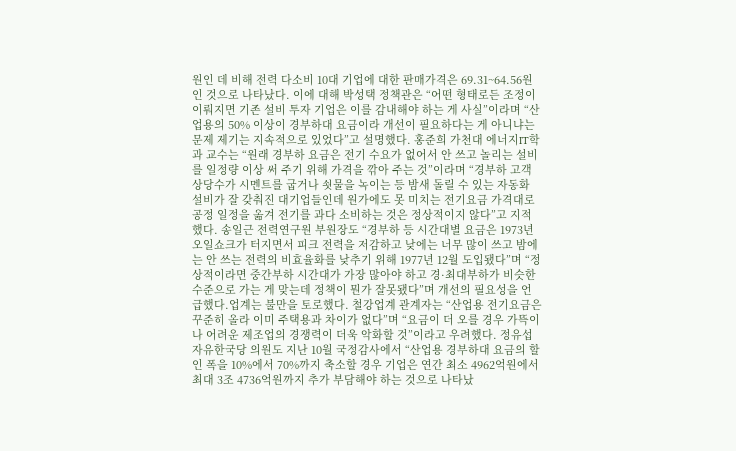원인 데 비해 전력 다소비 10대 기업에 대한 판매가격은 69.31~64.56원인 것으로 나타났다. 이에 대해 박성택 정책관은 “어떤 형태로든 조정이 이뤄지면 기존 설비 투자 기업은 이를 감내해야 하는 게 사실”이라며 “산업용의 50% 이상이 경부하대 요금이라 개선이 필요하다는 게 아니냐는 문제 제기는 지속적으로 있었다”고 설명했다. 홍준희 가천대 에너지IT학과 교수는 “원래 경부하 요금은 전기 수요가 없어서 안 쓰고 놀리는 설비를 일정량 이상 써 주기 위해 가격을 깎아 주는 것”이라며 “경부하 고객 상당수가 시멘트를 굽거나 쇳물을 녹이는 등 밤새 돌릴 수 있는 자동화 설비가 잘 갖춰진 대기업들인데 원가에도 못 미치는 전기요금 가격대로 공정 일정을 옮겨 전기를 과다 소비하는 것은 정상적이지 않다”고 지적했다. 송일근 전력연구원 부원장도 “경부하 등 시간대별 요금은 1973년 오일쇼크가 터지면서 피크 전력을 저감하고 낮에는 너무 많이 쓰고 밤에는 안 쓰는 전력의 비효율화를 낮추기 위해 1977년 12월 도입됐다”며 “정상적이라면 중간부하 시간대가 가장 많아야 하고 경·최대부하가 비슷한 수준으로 가는 게 맞는데 정책이 뭔가 잘못됐다”며 개선의 필요성을 언급했다.업계는 불만을 토로했다. 철강업계 관계자는 “산업용 전기요금은 꾸준히 올라 이미 주택용과 차이가 없다”며 “요금이 더 오를 경우 가뜩이나 어려운 제조업의 경쟁력이 더욱 악화할 것”이라고 우려했다. 정유섭 자유한국당 의원도 지난 10월 국정감사에서 “산업용 경부하대 요금의 할인 폭을 10%에서 70%까지 축소할 경우 기업은 연간 최소 4962억원에서 최대 3조 4736억원까지 추가 부담해야 하는 것으로 나타났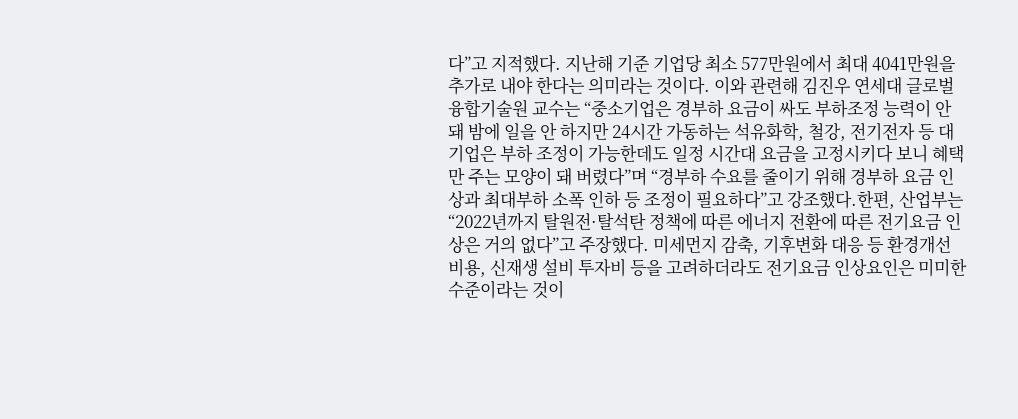다”고 지적했다. 지난해 기준 기업당 최소 577만원에서 최대 4041만원을 추가로 내야 한다는 의미라는 것이다. 이와 관련해 김진우 연세대 글로벌융합기술원 교수는 “중소기업은 경부하 요금이 싸도 부하조정 능력이 안 돼 밤에 일을 안 하지만 24시간 가동하는 석유화학, 철강, 전기전자 등 대기업은 부하 조정이 가능한데도 일정 시간대 요금을 고정시키다 보니 혜택만 주는 모양이 돼 버렸다”며 “경부하 수요를 줄이기 위해 경부하 요금 인상과 최대부하 소폭 인하 등 조정이 필요하다”고 강조했다.한편, 산업부는 “2022년까지 탈원전·탈석탄 정책에 따른 에너지 전환에 따른 전기요금 인상은 거의 없다”고 주장했다. 미세먼지 감축, 기후변화 대응 등 환경개선 비용, 신재생 설비 투자비 등을 고려하더라도 전기요금 인상요인은 미미한 수준이라는 것이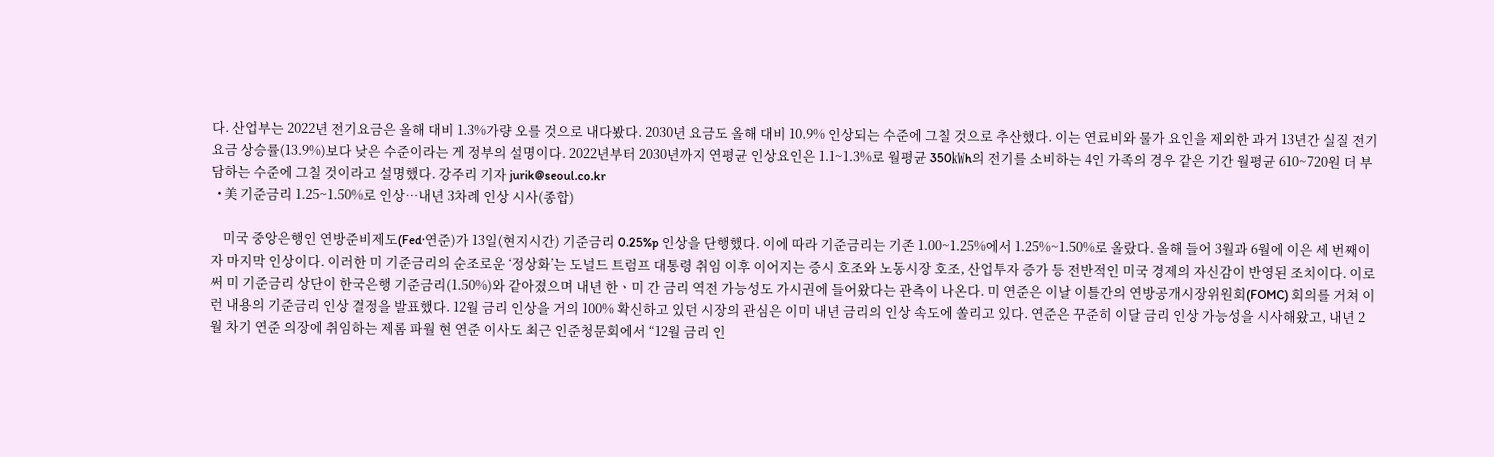다. 산업부는 2022년 전기요금은 올해 대비 1.3%가량 오를 것으로 내다봤다. 2030년 요금도 올해 대비 10.9% 인상되는 수준에 그칠 것으로 추산했다. 이는 연료비와 물가 요인을 제외한 과거 13년간 실질 전기요금 상승률(13.9%)보다 낮은 수준이라는 게 정부의 설명이다. 2022년부터 2030년까지 연평균 인상요인은 1.1~1.3%로 월평균 350㎾h의 전기를 소비하는 4인 가족의 경우 같은 기간 월평균 610~720원 더 부담하는 수준에 그칠 것이라고 설명했다. 강주리 기자 jurik@seoul.co.kr
  • 美 기준금리 1.25~1.50%로 인상…내년 3차례 인상 시사(종합)

    미국 중앙은행인 연방준비제도(Fed·연준)가 13일(현지시간) 기준금리 0.25%p 인상을 단행했다. 이에 따라 기준금리는 기존 1.00~1.25%에서 1.25%~1.50%로 올랐다. 올해 들어 3월과 6월에 이은 세 번째이자 마지막 인상이다. 이러한 미 기준금리의 순조로운 ‘정상화’는 도널드 트럼프 대통령 취임 이후 이어지는 증시 호조와 노동시장 호조, 산업투자 증가 등 전반적인 미국 경제의 자신감이 반영된 조치이다. 이로써 미 기준금리 상단이 한국은행 기준금리(1.50%)와 같아졌으며 내년 한ㆍ미 간 금리 역전 가능성도 가시권에 들어왔다는 관측이 나온다. 미 연준은 이날 이틀간의 연방공개시장위원회(FOMC) 회의를 거쳐 이런 내용의 기준금리 인상 결정을 발표했다. 12월 금리 인상을 거의 100% 확신하고 있던 시장의 관심은 이미 내년 금리의 인상 속도에 쏠리고 있다. 연준은 꾸준히 이달 금리 인상 가능성을 시사해왔고, 내년 2월 차기 연준 의장에 취임하는 제롬 파월 현 연준 이사도 최근 인준청문회에서 “12월 금리 인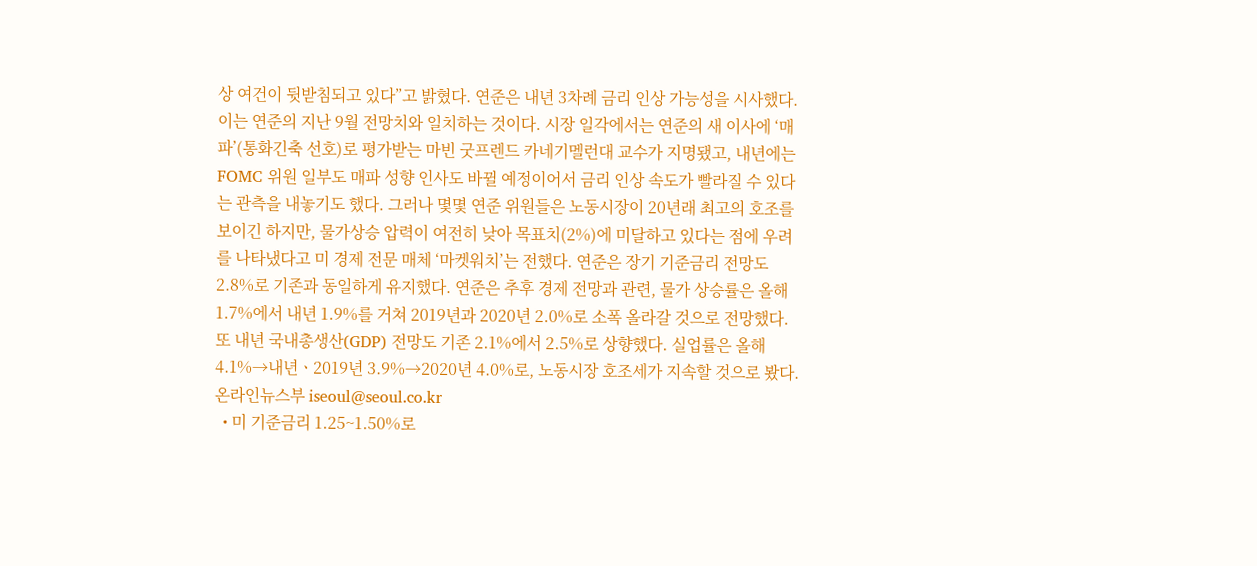상 여건이 뒷받침되고 있다”고 밝혔다. 연준은 내년 3차례 금리 인상 가능성을 시사했다. 이는 연준의 지난 9월 전망치와 일치하는 것이다. 시장 일각에서는 연준의 새 이사에 ‘매파’(통화긴축 선호)로 평가받는 마빈 굿프렌드 카네기멜런대 교수가 지명됐고, 내년에는 FOMC 위원 일부도 매파 성향 인사도 바뀔 예정이어서 금리 인상 속도가 빨라질 수 있다는 관측을 내놓기도 했다. 그러나 몇몇 연준 위원들은 노동시장이 20년래 최고의 호조를 보이긴 하지만, 물가상승 압력이 여전히 낮아 목표치(2%)에 미달하고 있다는 점에 우려를 나타냈다고 미 경제 전문 매체 ‘마켓워치’는 전했다. 연준은 장기 기준금리 전망도 2.8%로 기존과 동일하게 유지했다. 연준은 추후 경제 전망과 관련, 물가 상승률은 올해 1.7%에서 내년 1.9%를 거쳐 2019년과 2020년 2.0%로 소폭 올라갈 것으로 전망했다. 또 내년 국내총생산(GDP) 전망도 기존 2.1%에서 2.5%로 상향했다. 실업률은 올해 4.1%→내년ㆍ2019년 3.9%→2020년 4.0%로, 노동시장 호조세가 지속할 것으로 봤다. 온라인뉴스부 iseoul@seoul.co.kr
  • 미 기준금리 1.25~1.50%로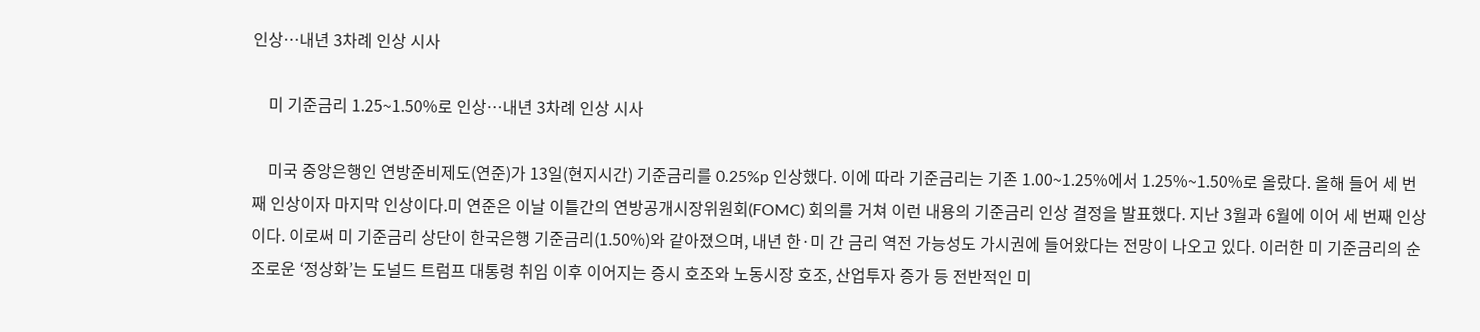인상…내년 3차례 인상 시사

    미 기준금리 1.25~1.50%로 인상…내년 3차례 인상 시사

    미국 중앙은행인 연방준비제도(연준)가 13일(현지시간) 기준금리를 0.25%p 인상했다. 이에 따라 기준금리는 기존 1.00~1.25%에서 1.25%~1.50%로 올랐다. 올해 들어 세 번째 인상이자 마지막 인상이다.미 연준은 이날 이틀간의 연방공개시장위원회(FOMC) 회의를 거쳐 이런 내용의 기준금리 인상 결정을 발표했다. 지난 3월과 6월에 이어 세 번째 인상이다. 이로써 미 기준금리 상단이 한국은행 기준금리(1.50%)와 같아졌으며, 내년 한·미 간 금리 역전 가능성도 가시권에 들어왔다는 전망이 나오고 있다. 이러한 미 기준금리의 순조로운 ‘정상화’는 도널드 트럼프 대통령 취임 이후 이어지는 증시 호조와 노동시장 호조, 산업투자 증가 등 전반적인 미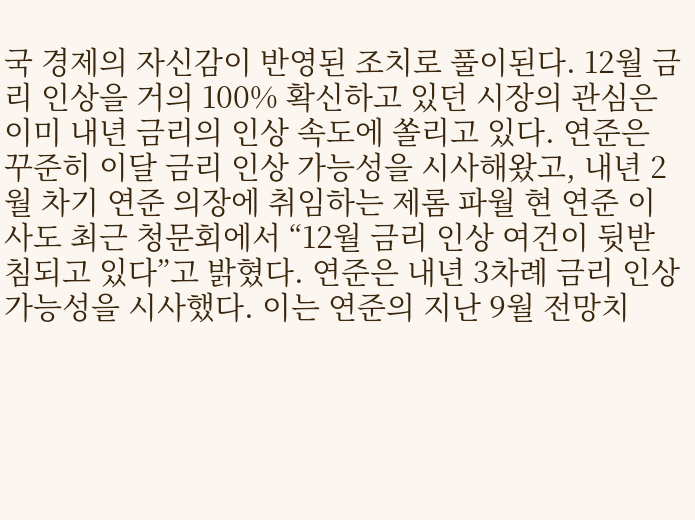국 경제의 자신감이 반영된 조치로 풀이된다. 12월 금리 인상을 거의 100% 확신하고 있던 시장의 관심은 이미 내년 금리의 인상 속도에 쏠리고 있다. 연준은 꾸준히 이달 금리 인상 가능성을 시사해왔고, 내년 2월 차기 연준 의장에 취임하는 제롬 파월 현 연준 이사도 최근 청문회에서 “12월 금리 인상 여건이 뒷받침되고 있다”고 밝혔다. 연준은 내년 3차례 금리 인상 가능성을 시사했다. 이는 연준의 지난 9월 전망치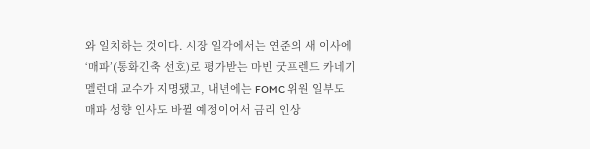와 일치하는 것이다. 시장 일각에서는 연준의 새 이사에 ‘매파’(통화긴축 선호)로 평가받는 마빈 굿프렌드 카네기멜런대 교수가 지명됐고, 내년에는 FOMC 위원 일부도 매파 성향 인사도 바뀔 예정이어서 금리 인상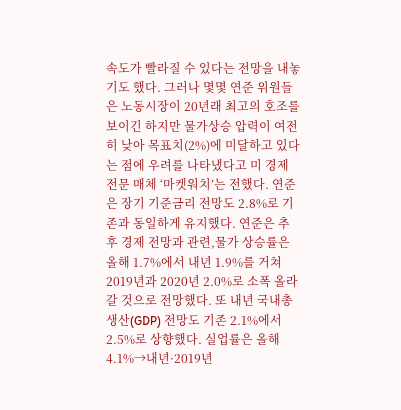속도가 빨라질 수 있다는 전망을 내놓기도 했다. 그러나 몇몇 연준 위원들은 노동시장이 20년래 최고의 호조를 보이긴 하지만 물가상승 압력이 여전히 낮아 목표치(2%)에 미달하고 있다는 점에 우려를 나타냈다고 미 경제 전문 매체 ‘마켓워치’는 전했다. 연준은 장기 기준금리 전망도 2.8%로 기존과 동일하게 유지했다. 연준은 추후 경제 전망과 관련,물가 상승률은 올해 1.7%에서 내년 1.9%를 거쳐 2019년과 2020년 2.0%로 소폭 올라갈 것으로 전망했다. 또 내년 국내총생산(GDP) 전망도 기존 2.1%에서 2.5%로 상향했다. 실업률은 올해 4.1%→내년·2019년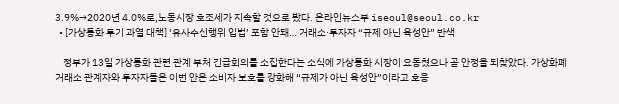3.9%→2020년 4.0%로,노동시장 호조세가 지속할 것으로 봤다. 온라인뉴스부 iseoul@seoul.co.kr
  • [가상통화 투기 과열 대책] ‘유사수신행위 입법’ 포함 안돼… 거래소·투자자 “규제 아닌 육성안” 반색

    정부가 13일 가상통화 관련 관계 부처 긴급회의를 소집한다는 소식에 가상통화 시장이 요동쳤으나 곧 안정을 되찾았다. 가상화폐 거래소 관계자와 투자자들은 이번 안은 소비자 보호를 강화해 “규제가 아닌 육성안”이라고 호응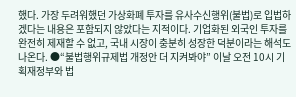했다. 가장 두려워했던 가상화폐 투자를 유사수신행위(불법)로 입법하겠다는 내용은 포함되지 않았다는 지적이다. 기업화된 외국인 투자를 완전히 제재할 수 없고, 국내 시장이 충분히 성장한 덕분이라는 해석도 나온다. ●“불법행위규제법 개정안 더 지켜봐야” 이날 오전 10시 기획재정부와 법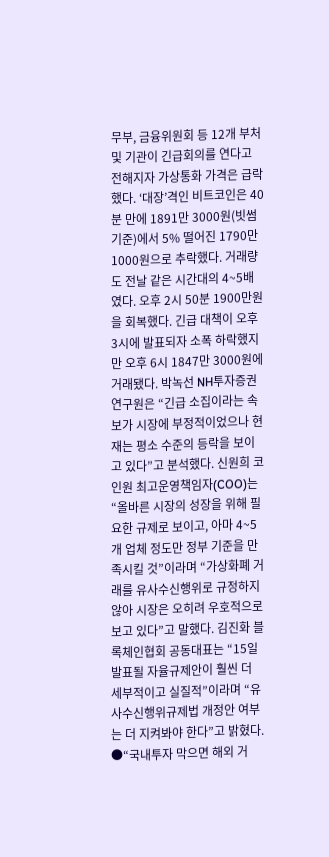무부, 금융위원회 등 12개 부처 및 기관이 긴급회의를 연다고 전해지자 가상통화 가격은 급락했다. ‘대장’격인 비트코인은 40분 만에 1891만 3000원(빗썸 기준)에서 5% 떨어진 1790만 1000원으로 추락했다. 거래량도 전날 같은 시간대의 4~5배였다. 오후 2시 50분 1900만원을 회복했다. 긴급 대책이 오후 3시에 발표되자 소폭 하락했지만 오후 6시 1847만 3000원에 거래됐다. 박녹선 NH투자증권 연구원은 “긴급 소집이라는 속보가 시장에 부정적이었으나 현재는 평소 수준의 등락을 보이고 있다”고 분석했다. 신원희 코인원 최고운영책임자(COO)는 “올바른 시장의 성장을 위해 필요한 규제로 보이고, 아마 4~5개 업체 정도만 정부 기준을 만족시킬 것”이라며 “가상화폐 거래를 유사수신행위로 규정하지 않아 시장은 오히려 우호적으로 보고 있다”고 말했다. 김진화 블록체인협회 공동대표는 “15일 발표될 자율규제안이 훨씬 더 세부적이고 실질적”이라며 “유사수신행위규제법 개정안 여부는 더 지켜봐야 한다”고 밝혔다. ●“국내투자 막으면 해외 거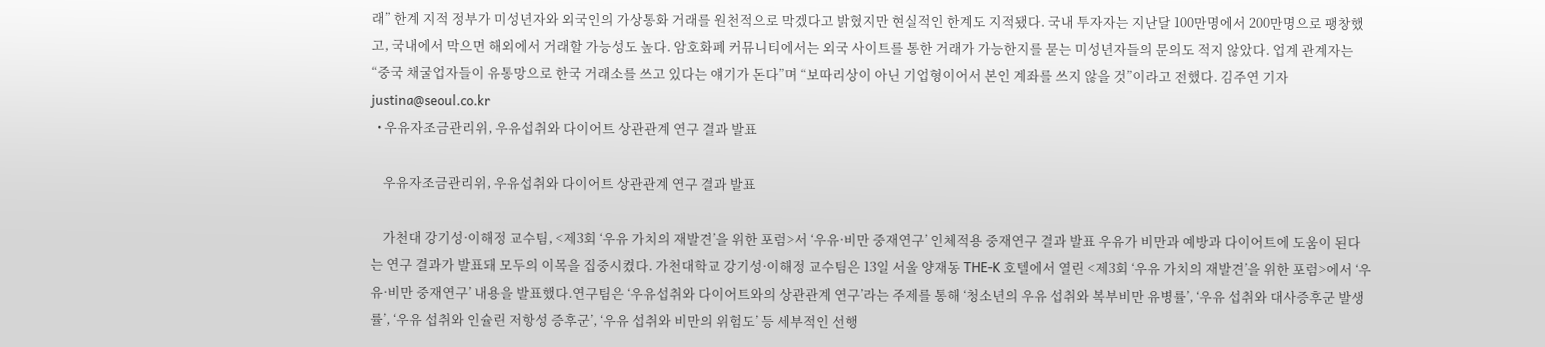래” 한계 지적 정부가 미성년자와 외국인의 가상통화 거래를 원천적으로 막겠다고 밝혔지만 현실적인 한계도 지적됐다. 국내 투자자는 지난달 100만명에서 200만명으로 팽창했고, 국내에서 막으면 해외에서 거래할 가능성도 높다. 암호화폐 커뮤니티에서는 외국 사이트를 통한 거래가 가능한지를 묻는 미성년자들의 문의도 적지 않았다. 업계 관계자는 “중국 채굴업자들이 유통망으로 한국 거래소를 쓰고 있다는 얘기가 돈다”며 “보따리상이 아닌 기업형이어서 본인 계좌를 쓰지 않을 것”이라고 전했다. 김주연 기자 justina@seoul.co.kr
  • 우유자조금관리위, 우유섭취와 다이어트 상관관계 연구 결과 발표

    우유자조금관리위, 우유섭취와 다이어트 상관관계 연구 결과 발표

    가천대 강기성·이해정 교수팀, <제3회 ‘우유 가치의 재발견’을 위한 포럼>서 ‘우유·비만 중재연구’ 인체적용 중재연구 결과 발표 우유가 비만과 예방과 다이어트에 도움이 된다는 연구 결과가 발표돼 모두의 이목을 집중시켰다. 가천대학교 강기성·이해정 교수팀은 13일 서울 양재동 THE-K 호텔에서 열린 <제3회 ‘우유 가치의 재발견’을 위한 포럼>에서 ‘우유·비만 중재연구’ 내용을 발표했다.연구팀은 ‘우유섭취와 다이어트와의 상관관계 연구’라는 주제를 통해 ‘청소년의 우유 섭취와 복부비만 유병률’, ‘우유 섭취와 대사증후군 발생률’, ‘우유 섭취와 인슐린 저항성 증후군’, ‘우유 섭취와 비만의 위험도’ 등 세부적인 선행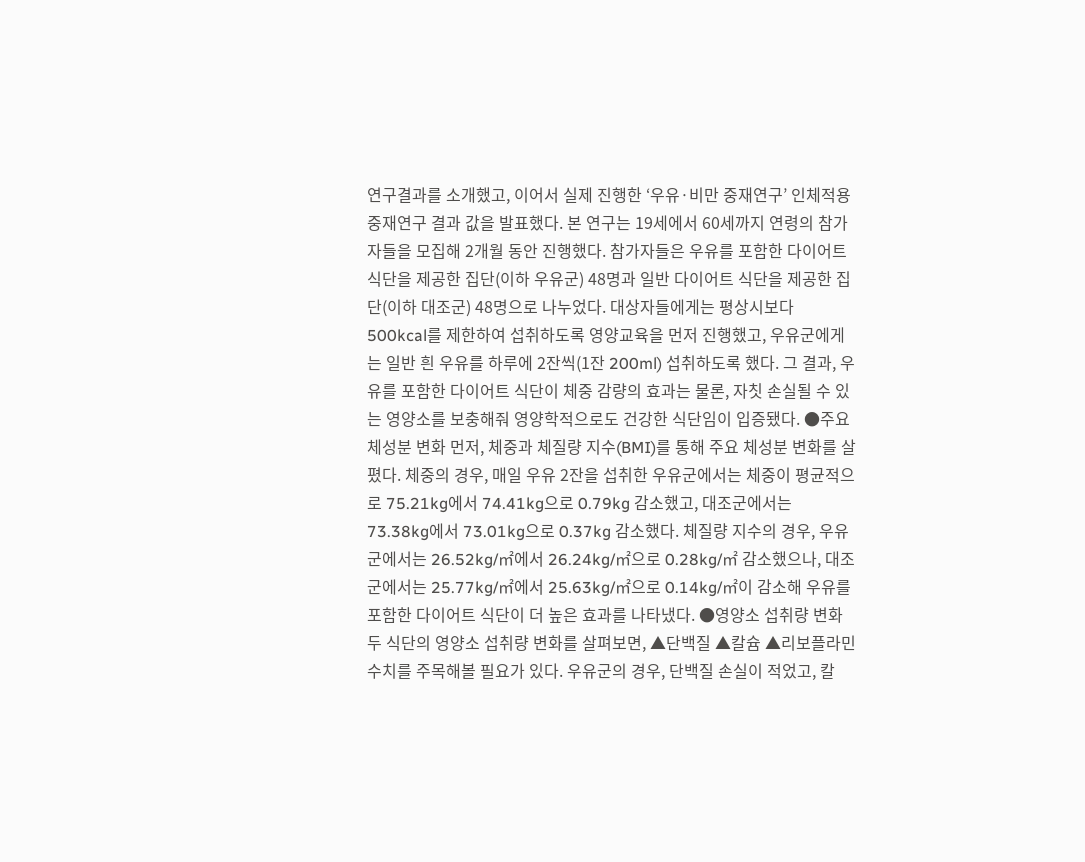연구결과를 소개했고, 이어서 실제 진행한 ‘우유·비만 중재연구’ 인체적용 중재연구 결과 값을 발표했다. 본 연구는 19세에서 60세까지 연령의 참가자들을 모집해 2개월 동안 진행했다. 참가자들은 우유를 포함한 다이어트 식단을 제공한 집단(이하 우유군) 48명과 일반 다이어트 식단을 제공한 집단(이하 대조군) 48명으로 나누었다. 대상자들에게는 평상시보다 500kcal를 제한하여 섭취하도록 영양교육을 먼저 진행했고, 우유군에게는 일반 흰 우유를 하루에 2잔씩(1잔 200ml) 섭취하도록 했다. 그 결과, 우유를 포함한 다이어트 식단이 체중 감량의 효과는 물론, 자칫 손실될 수 있는 영양소를 보충해줘 영양학적으로도 건강한 식단임이 입증됐다. ●주요 체성분 변화 먼저, 체중과 체질량 지수(BMI)를 통해 주요 체성분 변화를 살폈다. 체중의 경우, 매일 우유 2잔을 섭취한 우유군에서는 체중이 평균적으로 75.21kg에서 74.41kg으로 0.79kg 감소했고, 대조군에서는 73.38kg에서 73.01kg으로 0.37kg 감소했다. 체질량 지수의 경우, 우유군에서는 26.52kg/㎡에서 26.24kg/㎡으로 0.28kg/㎡ 감소했으나, 대조군에서는 25.77kg/㎡에서 25.63kg/㎡으로 0.14kg/㎡이 감소해 우유를 포함한 다이어트 식단이 더 높은 효과를 나타냈다. ●영양소 섭취량 변화 두 식단의 영양소 섭취량 변화를 살펴보면, ▲단백질 ▲칼슘 ▲리보플라민 수치를 주목해볼 필요가 있다. 우유군의 경우, 단백질 손실이 적었고, 칼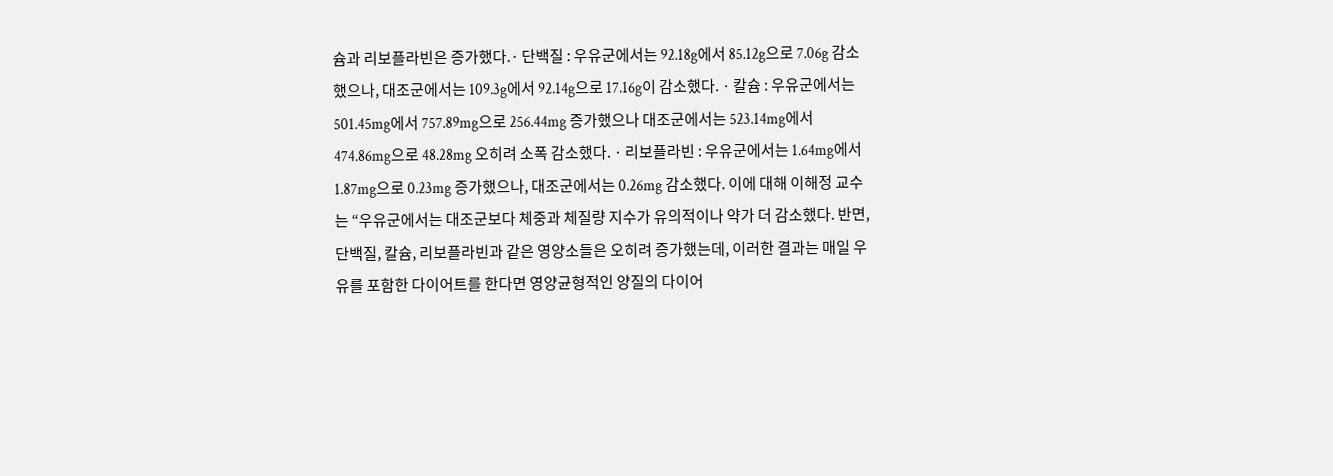슘과 리보플라빈은 증가했다.· 단백질 : 우유군에서는 92.18g에서 85.12g으로 7.06g 감소했으나, 대조군에서는 109.3g에서 92.14g으로 17.16g이 감소했다. · 칼슘 : 우유군에서는 501.45mg에서 757.89mg으로 256.44mg 증가했으나 대조군에서는 523.14mg에서 474.86mg으로 48.28mg 오히려 소폭 감소했다. · 리보플라빈 : 우유군에서는 1.64mg에서 1.87mg으로 0.23mg 증가했으나, 대조군에서는 0.26mg 감소했다. 이에 대해 이해정 교수는 “우유군에서는 대조군보다 체중과 체질량 지수가 유의적이나 약가 더 감소했다. 반면, 단백질, 칼슘, 리보플라빈과 같은 영양소들은 오히려 증가했는데, 이러한 결과는 매일 우유를 포함한 다이어트를 한다면 영양균형적인 양질의 다이어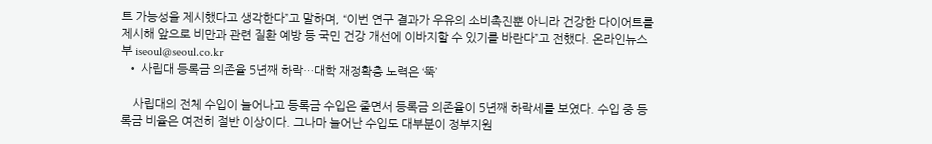트 가능성을 제시했다고 생각한다”고 말하며, “이번 연구 결과가 우유의 소비촉진뿐 아니라 건강한 다이어트를 제시해 앞으로 비만과 관련 질환 예방 등 국민 건강 개선에 이바지할 수 있기를 바란다”고 전했다. 온라인뉴스부 iseoul@seoul.co.kr
  • 사립대 등록금 의존율 5년째 하락…대학 재정확충 노력은 ‘뚝’

    사립대의 전체 수입이 늘어나고 등록금 수입은 줄면서 등록금 의존율이 5년째 하락세를 보였다. 수입 중 등록금 비율은 여전히 절반 이상이다. 그나마 늘어난 수입도 대부분이 정부지원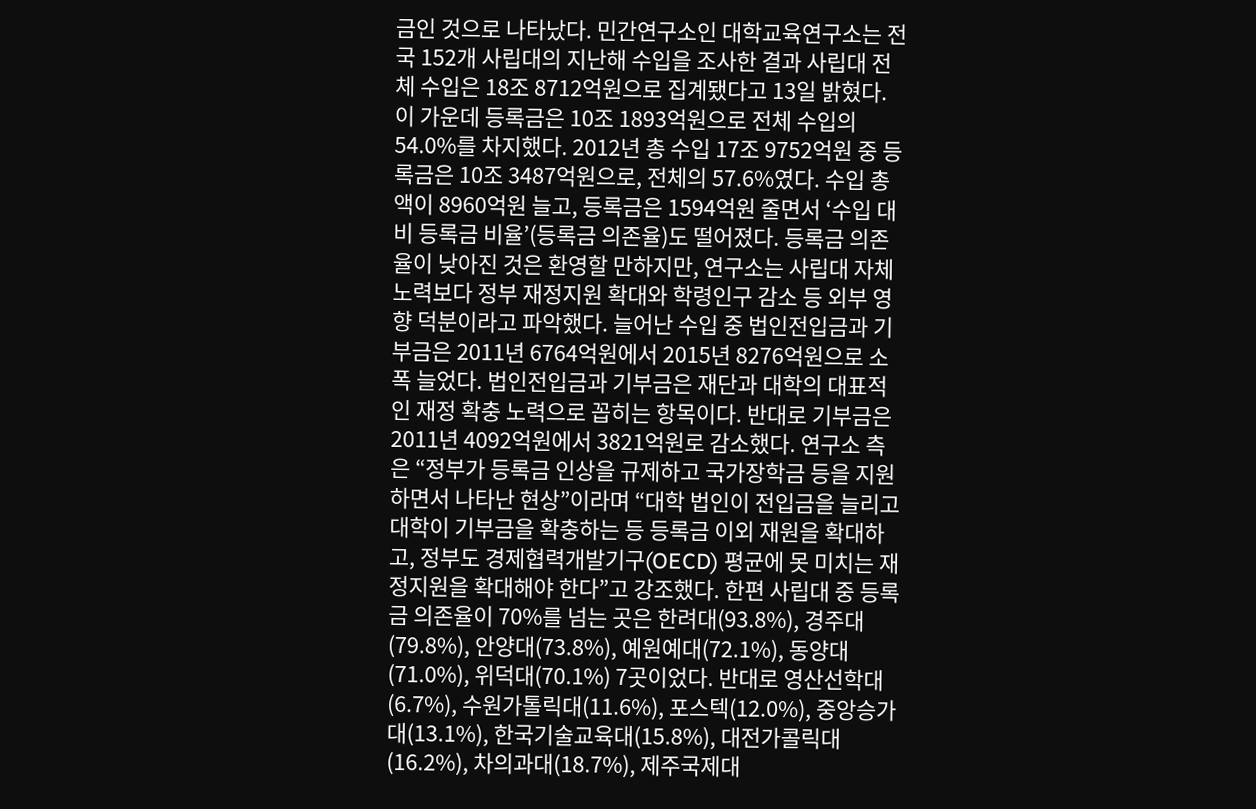금인 것으로 나타났다. 민간연구소인 대학교육연구소는 전국 152개 사립대의 지난해 수입을 조사한 결과 사립대 전체 수입은 18조 8712억원으로 집계됐다고 13일 밝혔다. 이 가운데 등록금은 10조 1893억원으로 전체 수입의 54.0%를 차지했다. 2012년 총 수입 17조 9752억원 중 등록금은 10조 3487억원으로, 전체의 57.6%였다. 수입 총액이 8960억원 늘고, 등록금은 1594억원 줄면서 ‘수입 대비 등록금 비율’(등록금 의존율)도 떨어졌다. 등록금 의존율이 낮아진 것은 환영할 만하지만, 연구소는 사립대 자체 노력보다 정부 재정지원 확대와 학령인구 감소 등 외부 영향 덕분이라고 파악했다. 늘어난 수입 중 법인전입금과 기부금은 2011년 6764억원에서 2015년 8276억원으로 소폭 늘었다. 법인전입금과 기부금은 재단과 대학의 대표적인 재정 확충 노력으로 꼽히는 항목이다. 반대로 기부금은 2011년 4092억원에서 3821억원로 감소했다. 연구소 측은 “정부가 등록금 인상을 규제하고 국가장학금 등을 지원하면서 나타난 현상”이라며 “대학 법인이 전입금을 늘리고 대학이 기부금을 확충하는 등 등록금 이외 재원을 확대하고, 정부도 경제협력개발기구(OECD) 평균에 못 미치는 재정지원을 확대해야 한다”고 강조했다. 한편 사립대 중 등록금 의존율이 70%를 넘는 곳은 한려대(93.8%), 경주대(79.8%), 안양대(73.8%), 예원예대(72.1%), 동양대(71.0%), 위덕대(70.1%) 7곳이었다. 반대로 영산선학대(6.7%), 수원가톨릭대(11.6%), 포스텍(12.0%), 중앙승가대(13.1%), 한국기술교육대(15.8%), 대전가콜릭대(16.2%), 차의과대(18.7%), 제주국제대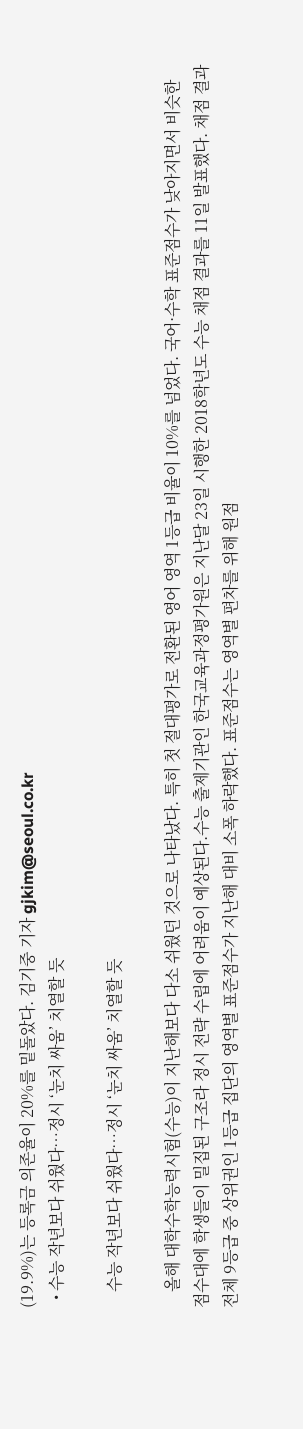(19.9%)는 등록금 의존율이 20%를 밑돌았다. 김기중 기자 gjkim@seoul.co.kr
  • 수능 작년보다 쉬웠다…정시 ‘눈치 싸움’ 치열할 듯

    수능 작년보다 쉬웠다…정시 ‘눈치 싸움’ 치열할 듯

    올해 대학수학능력시험(수능)이 지난해보다 다소 쉬웠던 것으로 나타났다. 특히 첫 절대평가로 전환된 영어 영역 1등급 비율이 10%를 넘었다. 국어·수학 표준점수가 낮아지면서 비슷한 점수대에 학생들이 밀집된 구조라 정시 전략 수립에 어려움이 예상된다.수능 출제기관인 한국교육과정평가원은 지난달 23일 시행한 2018학년도 수능 채점 결과를 11일 발표했다. 채점 결과 전체 9등급 중 상위권인 1등급 집단의 영역별 표준점수가 지난해 대비 소폭 하락했다. 표준점수는 영역별 편차를 위해 원점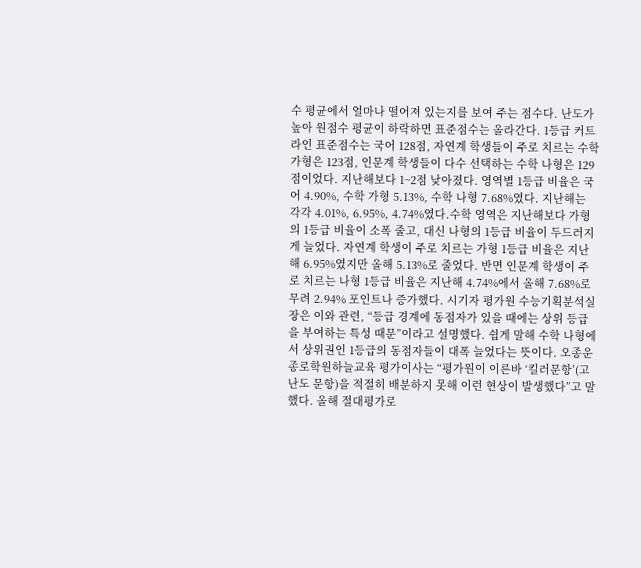수 평균에서 얼마나 떨어져 있는지를 보여 주는 점수다. 난도가 높아 원점수 평균이 하락하면 표준점수는 올라간다. 1등급 커트라인 표준점수는 국어 128점, 자연계 학생들이 주로 치르는 수학 가형은 123점, 인문계 학생들이 다수 선택하는 수학 나형은 129점이었다. 지난해보다 1~2점 낮아졌다. 영역별 1등급 비율은 국어 4.90%, 수학 가형 5.13%, 수학 나형 7.68%였다. 지난해는 각각 4.01%, 6.95%, 4.74%였다.수학 영역은 지난해보다 가형의 1등급 비율이 소폭 줄고, 대신 나형의 1등급 비율이 두드러지게 늘었다. 자연계 학생이 주로 치르는 가형 1등급 비율은 지난해 6.95%였지만 올해 5.13%로 줄었다. 반면 인문계 학생이 주로 치르는 나형 1등급 비율은 지난해 4.74%에서 올해 7.68%로 무려 2.94% 포인트나 증가했다. 시기자 평가원 수능기획분석실장은 이와 관련, “등급 경계에 동점자가 있을 때에는 상위 등급을 부여하는 특성 때문”이라고 설명했다. 쉽게 말해 수학 나형에서 상위권인 1등급의 동점자들이 대폭 늘었다는 뜻이다. 오종운 종로학원하늘교육 평가이사는 “평가원이 이른바 ‘킬러문항’(고난도 문항)을 적절히 배분하지 못해 이런 현상이 발생했다”고 말했다. 올해 절대평가로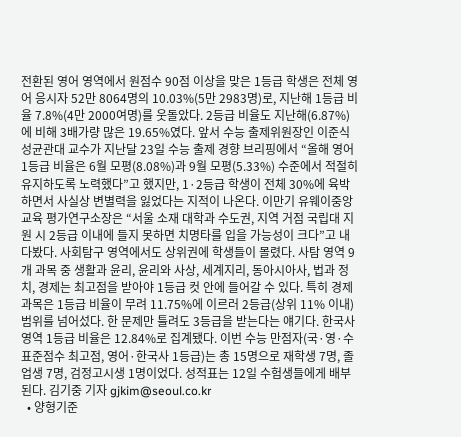전환된 영어 영역에서 원점수 90점 이상을 맞은 1등급 학생은 전체 영어 응시자 52만 8064명의 10.03%(5만 2983명)로, 지난해 1등급 비율 7.8%(4만 2000여명)를 웃돌았다. 2등급 비율도 지난해(6.87%)에 비해 3배가량 많은 19.65%였다. 앞서 수능 출제위원장인 이준식 성균관대 교수가 지난달 23일 수능 출제 경향 브리핑에서 “올해 영어 1등급 비율은 6월 모평(8.08%)과 9월 모평(5.33%) 수준에서 적절히 유지하도록 노력했다”고 했지만, 1·2등급 학생이 전체 30%에 육박하면서 사실상 변별력을 잃었다는 지적이 나온다. 이만기 유웨이중앙교육 평가연구소장은 “서울 소재 대학과 수도권, 지역 거점 국립대 지원 시 2등급 이내에 들지 못하면 치명타를 입을 가능성이 크다”고 내다봤다. 사회탐구 영역에서도 상위권에 학생들이 몰렸다. 사탐 영역 9개 과목 중 생활과 윤리, 윤리와 사상, 세계지리, 동아시아사, 법과 정치, 경제는 최고점을 받아야 1등급 컷 안에 들어갈 수 있다. 특히 경제 과목은 1등급 비율이 무려 11.75%에 이르러 2등급(상위 11% 이내) 범위를 넘어섰다. 한 문제만 틀려도 3등급을 받는다는 얘기다. 한국사 영역 1등급 비율은 12.84%로 집계됐다. 이번 수능 만점자(국·영·수 표준점수 최고점, 영어·한국사 1등급)는 총 15명으로 재학생 7명, 졸업생 7명, 검정고시생 1명이었다. 성적표는 12일 수험생들에게 배부된다. 김기중 기자 gjkim@seoul.co.kr
  • 양형기준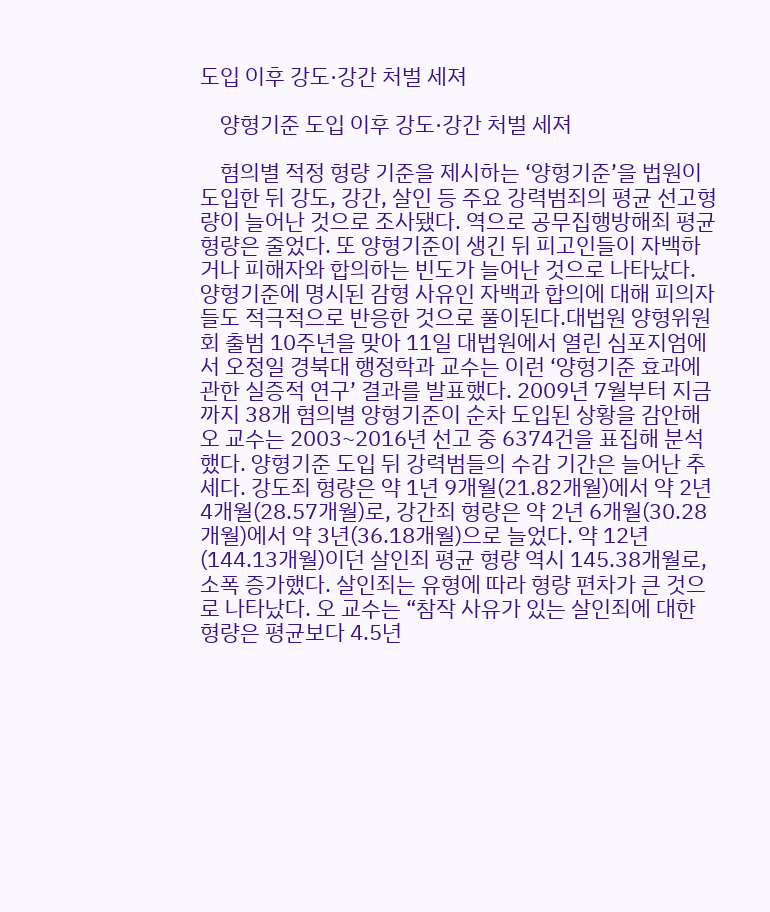도입 이후 강도·강간 처벌 세져

    양형기준 도입 이후 강도·강간 처벌 세져

    혐의별 적정 형량 기준을 제시하는 ‘양형기준’을 법원이 도입한 뒤 강도, 강간, 살인 등 주요 강력범죄의 평균 선고형량이 늘어난 것으로 조사됐다. 역으로 공무집행방해죄 평균 형량은 줄었다. 또 양형기준이 생긴 뒤 피고인들이 자백하거나 피해자와 합의하는 빈도가 늘어난 것으로 나타났다. 양형기준에 명시된 감형 사유인 자백과 합의에 대해 피의자들도 적극적으로 반응한 것으로 풀이된다.대법원 양형위원회 출범 10주년을 맞아 11일 대법원에서 열린 심포지엄에서 오정일 경북대 행정학과 교수는 이런 ‘양형기준 효과에 관한 실증적 연구’ 결과를 발표했다. 2009년 7월부터 지금까지 38개 혐의별 양형기준이 순차 도입된 상황을 감안해 오 교수는 2003~2016년 선고 중 6374건을 표집해 분석했다. 양형기준 도입 뒤 강력범들의 수감 기간은 늘어난 추세다. 강도죄 형량은 약 1년 9개월(21.82개월)에서 약 2년 4개월(28.57개월)로, 강간죄 형량은 약 2년 6개월(30.28개월)에서 약 3년(36.18개월)으로 늘었다. 약 12년(144.13개월)이던 살인죄 평균 형량 역시 145.38개월로, 소폭 증가했다. 살인죄는 유형에 따라 형량 편차가 큰 것으로 나타났다. 오 교수는 “참작 사유가 있는 살인죄에 대한 형량은 평균보다 4.5년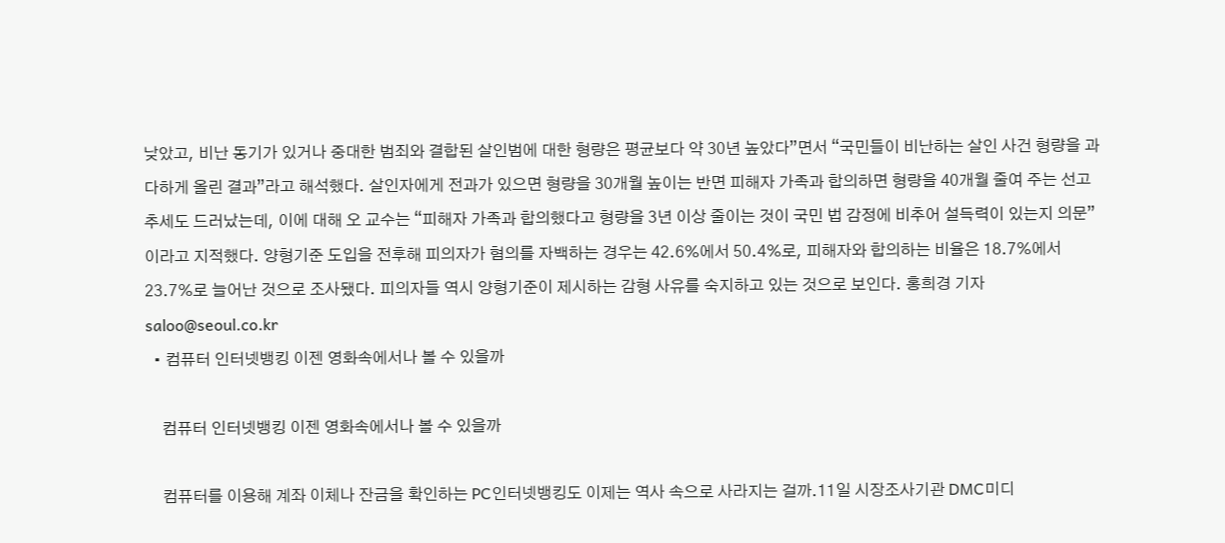낮았고, 비난 동기가 있거나 중대한 범죄와 결합된 살인범에 대한 형량은 평균보다 약 30년 높았다”면서 “국민들이 비난하는 살인 사건 형량을 과다하게 올린 결과”라고 해석했다. 살인자에게 전과가 있으면 형량을 30개월 높이는 반면 피해자 가족과 합의하면 형량을 40개월 줄여 주는 선고 추세도 드러났는데, 이에 대해 오 교수는 “피해자 가족과 합의했다고 형량을 3년 이상 줄이는 것이 국민 법 감정에 비추어 설득력이 있는지 의문”이라고 지적했다. 양형기준 도입을 전후해 피의자가 혐의를 자백하는 경우는 42.6%에서 50.4%로, 피해자와 합의하는 비율은 18.7%에서 23.7%로 늘어난 것으로 조사됐다. 피의자들 역시 양형기준이 제시하는 감형 사유를 숙지하고 있는 것으로 보인다. 홍희경 기자 saloo@seoul.co.kr
  • 컴퓨터 인터넷뱅킹 이젠 영화속에서나 볼 수 있을까

    컴퓨터 인터넷뱅킹 이젠 영화속에서나 볼 수 있을까

    컴퓨터를 이용해 계좌 이체나 잔금을 확인하는 PC인터넷뱅킹도 이제는 역사 속으로 사라지는 걸까.11일 시장조사기관 DMC미디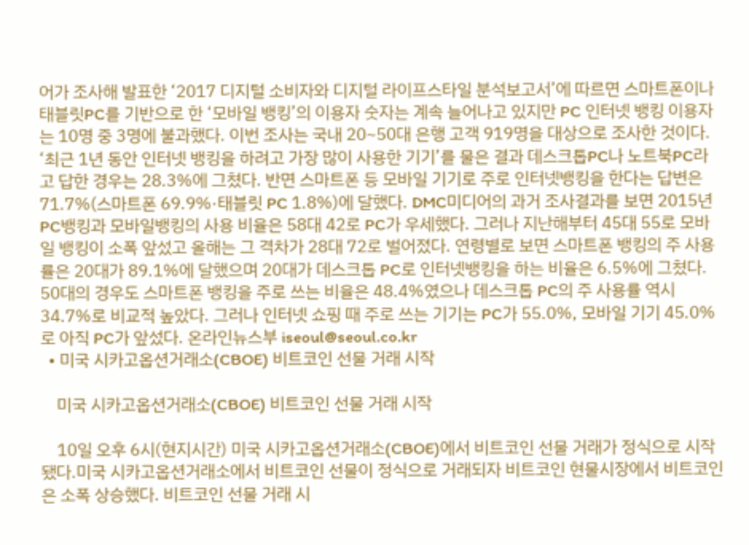어가 조사해 발표한 ‘2017 디지털 소비자와 디지털 라이프스타일 분석보고서’에 따르면 스마트폰이나 태블릿PC를 기반으로 한 ‘모바일 뱅킹’의 이용자 숫자는 계속 늘어나고 있지만 PC 인터넷 뱅킹 이용자는 10명 중 3명에 불과했다. 이번 조사는 국내 20~50대 은행 고객 919명을 대상으로 조사한 것이다. ‘최근 1년 동안 인터넷 뱅킹을 하려고 가장 많이 사용한 기기’를 물은 결과 데스크톱PC나 노트북PC라고 답한 경우는 28.3%에 그쳤다. 반면 스마트폰 등 모바일 기기로 주로 인터넷뱅킹을 한다는 답변은 71.7%(스마트폰 69.9%·태블릿 PC 1.8%)에 달했다. DMC미디어의 과거 조사결과를 보면 2015년 PC뱅킹과 모바일뱅킹의 사용 비율은 58대 42로 PC가 우세했다. 그러나 지난해부터 45대 55로 모바일 뱅킹이 소폭 앞섰고 올해는 그 격차가 28대 72로 벌어졌다. 연령별로 보면 스마트폰 뱅킹의 주 사용률은 20대가 89.1%에 달했으며 20대가 데스크톱 PC로 인터넷뱅킹을 하는 비율은 6.5%에 그쳤다. 50대의 경우도 스마트폰 뱅킹을 주로 쓰는 비율은 48.4%였으나 데스크톱 PC의 주 사용률 역시 34.7%로 비교적 높았다. 그러나 인터넷 쇼핑 때 주로 쓰는 기기는 PC가 55.0%, 모바일 기기 45.0%로 아직 PC가 앞섰다. 온라인뉴스부 iseoul@seoul.co.kr
  • 미국 시카고옵션거래소(CBOE) 비트코인 선물 거래 시작

    미국 시카고옵션거래소(CBOE) 비트코인 선물 거래 시작

    10일 오후 6시(현지시간) 미국 시카고옵션거래소(CBOE)에서 비트코인 선물 거래가 정식으로 시작됐다.미국 시카고옵션거래소에서 비트코인 선물이 정식으로 거래되자 비트코인 현물시장에서 비트코인은 소폭 상승했다. 비트코인 선물 거래 시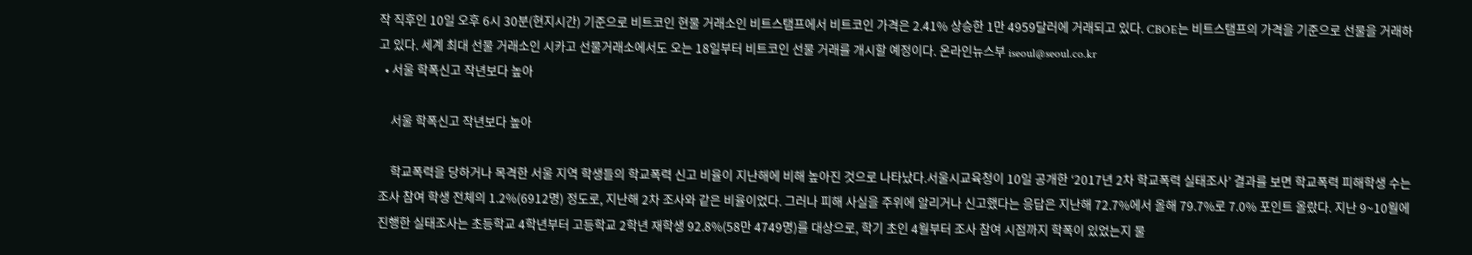작 직후인 10일 오후 6시 30분(현지시간) 기준으로 비트코인 현물 거래소인 비트스탬프에서 비트코인 가격은 2.41% 상승한 1만 4959달러에 거래되고 있다. CBOE는 비트스탬프의 가격을 기준으로 선물을 거래하고 있다. 세계 최대 선물 거래소인 시카고 선물거래소에서도 오는 18일부터 비트코인 선물 거래를 개시할 예정이다. 온라인뉴스부 iseoul@seoul.co.kr
  • 서울 학폭신고 작년보다 높아

    서울 학폭신고 작년보다 높아

    학교폭력을 당하거나 목격한 서울 지역 학생들의 학교폭력 신고 비율이 지난해에 비해 높아진 것으로 나타났다.서울시교육청이 10일 공개한 ‘2017년 2차 학교폭력 실태조사’ 결과를 보면 학교폭력 피해학생 수는 조사 참여 학생 전체의 1.2%(6912명) 정도로, 지난해 2차 조사와 같은 비율이었다. 그러나 피해 사실을 주위에 알리거나 신고했다는 응답은 지난해 72.7%에서 올해 79.7%로 7.0% 포인트 올랐다. 지난 9~10월에 진행한 실태조사는 초등학교 4학년부터 고등학교 2학년 재학생 92.8%(58만 4749명)를 대상으로, 학기 초인 4월부터 조사 참여 시점까지 학폭이 있었는지 물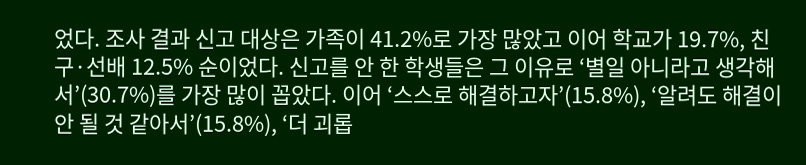었다. 조사 결과 신고 대상은 가족이 41.2%로 가장 많았고 이어 학교가 19.7%, 친구·선배 12.5% 순이었다. 신고를 안 한 학생들은 그 이유로 ‘별일 아니라고 생각해서’(30.7%)를 가장 많이 꼽았다. 이어 ‘스스로 해결하고자’(15.8%), ‘알려도 해결이 안 될 것 같아서’(15.8%), ‘더 괴롭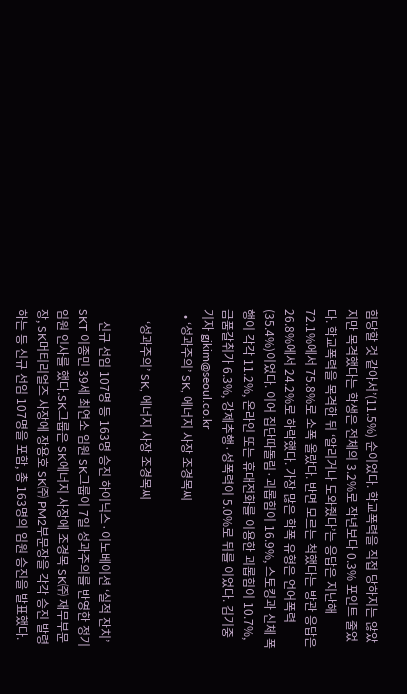힘당할 것 같아서’(11.5%) 순이었다. 학교폭력을 직접 당하지는 않았지만 목격했다는 학생은 전체의 3.2%로 작년보다 0.3% 포인트 줄었다. 학교폭력을 목격한 뒤 ‘알리거나 도와줬다’는 응답은 지난해 72.1%에서 75.8%로 소폭 올랐다. 반면 모르는 척했다는 방관 응답은 26.8%에서 24.2%로 하락했다. 가장 많은 학폭 유형은 언어폭력(35.4%)이었다. 이어 집단따돌림·괴롭힘이 16.9%, 스토킹과 신체 폭행이 각각 11.2%, 온라인 또는 휴대전화를 이용한 괴롭힘이 10.7%, 금품갈취가 6.3%, 강제추행·성폭력이 5.0%로 뒤를 이었다. 김기중 기자 gjkim@seoul.co.kr
  • ‘성과주의’ SK, 에너지 사장 조경목씨

    ‘성과주의’ SK, 에너지 사장 조경목씨

    신규 선임 107명 등 163명 승진 하이닉스·이노베이션 ‘실적 잔치’ SKT 이종민 39세 최연소 임원 SK그룹이 7일 성과주의를 반영한 정기 임원 인사를 했다.SK그룹은 SK에너지 사장에 조경목 SK㈜ 재무부문장, SK머티리얼즈 사장에 장용호 SK㈜ PM2부문장을 각각 승진 발령하는 등 신규 선임 107명을 포함, 총 163명의 임원 승진을 발표했다.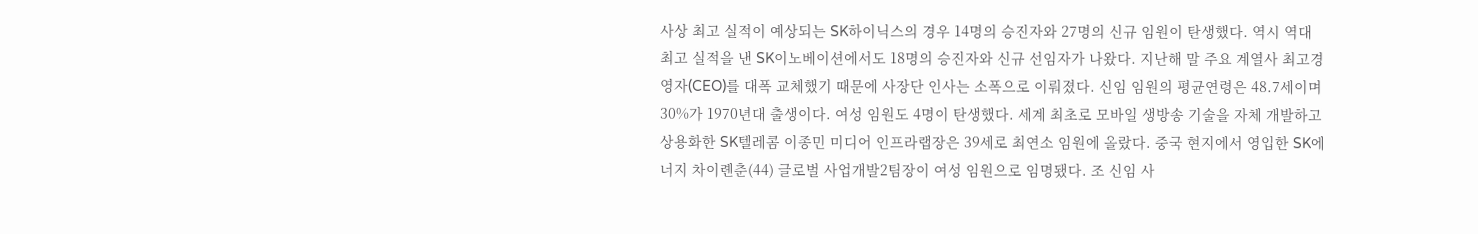사상 최고 실적이 예상되는 SK하이닉스의 경우 14명의 승진자와 27명의 신규 임원이 탄생했다. 역시 역대 최고 실적을 낸 SK이노베이션에서도 18명의 승진자와 신규 선임자가 나왔다. 지난해 말 주요 계열사 최고경영자(CEO)를 대폭 교체했기 때문에 사장단 인사는 소폭으로 이뤄졌다. 신임 임원의 평균연령은 48.7세이며 30%가 1970년대 출생이다. 여성 임원도 4명이 탄생했다. 세계 최초로 모바일 생방송 기술을 자체 개발하고 상용화한 SK텔레콤 이종민 미디어 인프라랩장은 39세로 최연소 임원에 올랐다. 중국 현지에서 영입한 SK에너지 차이롄춘(44) 글로벌 사업개발2팀장이 여성 임원으로 임명됐다. 조 신임 사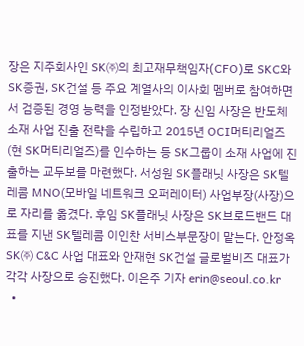장은 지주회사인 SK㈜의 최고재무책임자(CFO)로 SKC와 SK증권, SK건설 등 주요 계열사의 이사회 멤버로 참여하면서 검증된 경영 능력을 인정받았다. 장 신임 사장은 반도체 소재 사업 진출 전략을 수립하고 2015년 OCI머티리얼즈(현 SK머티리얼즈)를 인수하는 등 SK그룹이 소재 사업에 진출하는 교두보를 마련했다. 서성원 SK플래닛 사장은 SK텔레콤 MNO(모바일 네트워크 오퍼레이터) 사업부장(사장)으로 자리를 옮겼다. 후임 SK플래닛 사장은 SK브로드밴드 대표를 지낸 SK텔레콤 이인찬 서비스부문장이 맡는다. 안정옥 SK㈜ C&C 사업 대표와 안재현 SK건설 글로벌비즈 대표가 각각 사장으로 승진했다. 이은주 기자 erin@seoul.co.kr
  •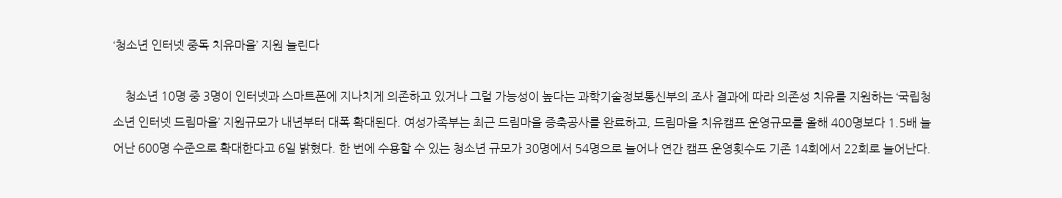‘청소년 인터넷 중독 치유마을’ 지원 늘린다

    청소년 10명 중 3명이 인터넷과 스마트폰에 지나치게 의존하고 있거나 그럴 가능성이 높다는 과학기술정보통신부의 조사 결과에 따라 의존성 치유를 지원하는 ‘국립청소년 인터넷 드림마을’ 지원규모가 내년부터 대폭 확대된다. 여성가족부는 최근 드림마을 증축공사를 완료하고, 드림마을 치유캠프 운영규모를 올해 400명보다 1.5배 늘어난 600명 수준으로 확대한다고 6일 밝혔다. 한 번에 수용할 수 있는 청소년 규모가 30명에서 54명으로 늘어나 연간 캠프 운영횟수도 기존 14회에서 22회로 늘어난다.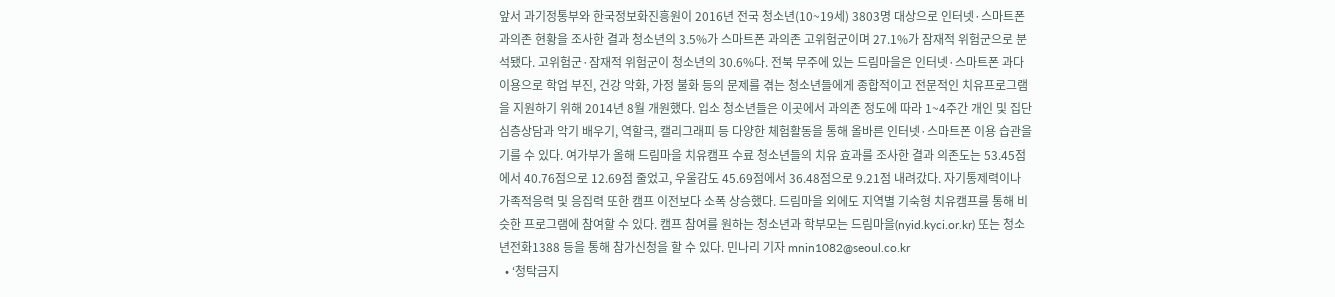앞서 과기정통부와 한국정보화진흥원이 2016년 전국 청소년(10~19세) 3803명 대상으로 인터넷·스마트폰 과의존 현황을 조사한 결과 청소년의 3.5%가 스마트폰 과의존 고위험군이며 27.1%가 잠재적 위험군으로 분석됐다. 고위험군·잠재적 위험군이 청소년의 30.6%다. 전북 무주에 있는 드림마을은 인터넷·스마트폰 과다 이용으로 학업 부진, 건강 악화, 가정 불화 등의 문제를 겪는 청소년들에게 종합적이고 전문적인 치유프로그램을 지원하기 위해 2014년 8월 개원했다. 입소 청소년들은 이곳에서 과의존 정도에 따라 1~4주간 개인 및 집단 심층상담과 악기 배우기, 역할극, 캘리그래피 등 다양한 체험활동을 통해 올바른 인터넷·스마트폰 이용 습관을 기를 수 있다. 여가부가 올해 드림마을 치유캠프 수료 청소년들의 치유 효과를 조사한 결과 의존도는 53.45점에서 40.76점으로 12.69점 줄었고, 우울감도 45.69점에서 36.48점으로 9.21점 내려갔다. 자기통제력이나 가족적응력 및 응집력 또한 캠프 이전보다 소폭 상승했다. 드림마을 외에도 지역별 기숙형 치유캠프를 통해 비슷한 프로그램에 참여할 수 있다. 캠프 참여를 원하는 청소년과 학부모는 드림마을(nyid.kyci.or.kr) 또는 청소년전화1388 등을 통해 참가신청을 할 수 있다. 민나리 기자 mnin1082@seoul.co.kr
  • ‘청탁금지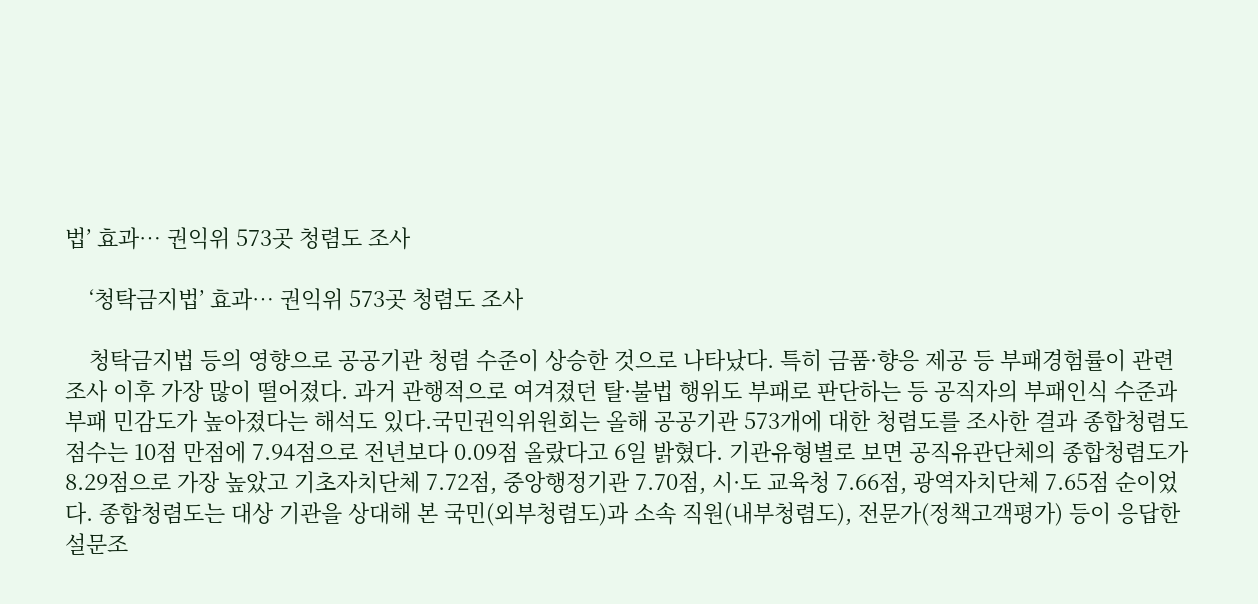법’ 효과… 권익위 573곳 청렴도 조사

    ‘청탁금지법’ 효과… 권익위 573곳 청렴도 조사

    청탁금지법 등의 영향으로 공공기관 청렴 수준이 상승한 것으로 나타났다. 특히 금품·향응 제공 등 부패경험률이 관련 조사 이후 가장 많이 떨어졌다. 과거 관행적으로 여겨졌던 탈·불법 행위도 부패로 판단하는 등 공직자의 부패인식 수준과 부패 민감도가 높아졌다는 해석도 있다.국민권익위원회는 올해 공공기관 573개에 대한 청렴도를 조사한 결과 종합청렴도 점수는 10점 만점에 7.94점으로 전년보다 0.09점 올랐다고 6일 밝혔다. 기관유형별로 보면 공직유관단체의 종합청렴도가 8.29점으로 가장 높았고 기초자치단체 7.72점, 중앙행정기관 7.70점, 시·도 교육청 7.66점, 광역자치단체 7.65점 순이었다. 종합청렴도는 대상 기관을 상대해 본 국민(외부청렴도)과 소속 직원(내부청렴도), 전문가(정책고객평가) 등이 응답한 설문조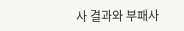사 결과와 부패사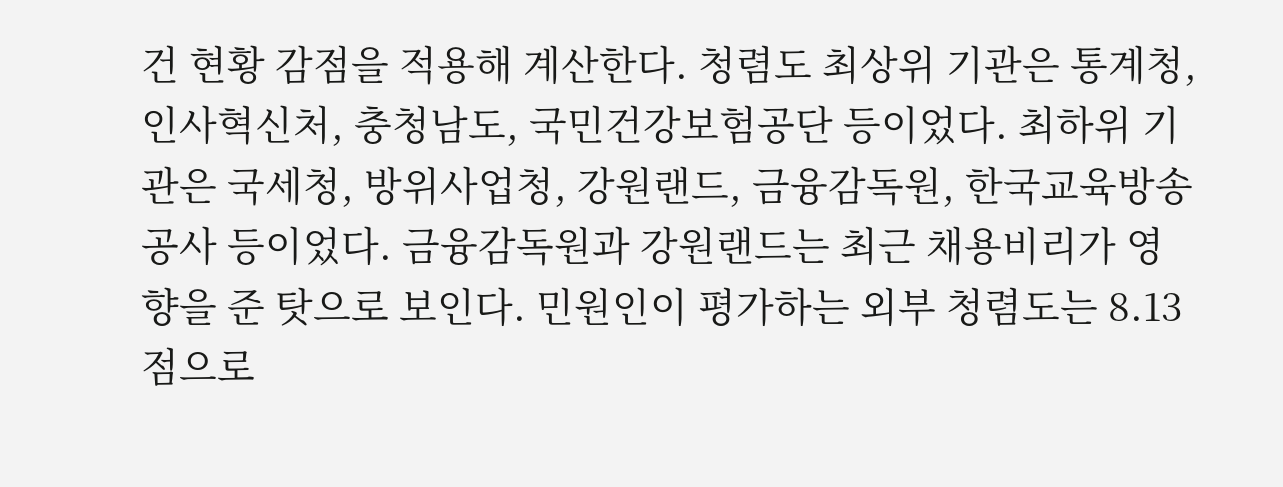건 현황 감점을 적용해 계산한다. 청렴도 최상위 기관은 통계청, 인사혁신처, 충청남도, 국민건강보험공단 등이었다. 최하위 기관은 국세청, 방위사업청, 강원랜드, 금융감독원, 한국교육방송공사 등이었다. 금융감독원과 강원랜드는 최근 채용비리가 영향을 준 탓으로 보인다. 민원인이 평가하는 외부 청렴도는 8.13점으로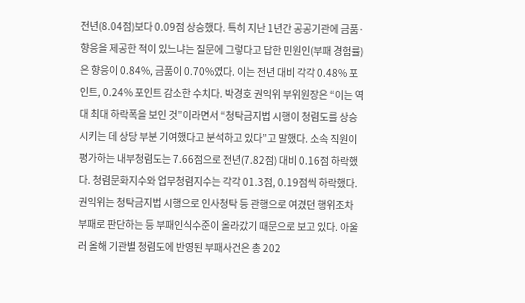전년(8.04점)보다 0.09점 상승했다. 특히 지난 1년간 공공기관에 금품·향응을 제공한 적이 있느냐는 질문에 그렇다고 답한 민원인(부패 경험률)은 향응이 0.84%, 금품이 0.70%였다. 이는 전년 대비 각각 0.48% 포인트, 0.24% 포인트 감소한 수치다. 박경호 권익위 부위원장은 “이는 역대 최대 하락폭을 보인 것”이라면서 “청탁금지법 시행이 청렴도를 상승시키는 데 상당 부분 기여했다고 분석하고 있다”고 말했다. 소속 직원이 평가하는 내부청렴도는 7.66점으로 전년(7.82점) 대비 0.16점 하락했다. 청렴문화지수와 업무청렴지수는 각각 01.3점, 0.19점씩 하락했다. 권익위는 청탁금지법 시행으로 인사청탁 등 관행으로 여겼던 행위조차 부패로 판단하는 등 부패인식수준이 올라갔기 때문으로 보고 있다. 아울러 올해 기관별 청렴도에 반영된 부패사건은 총 202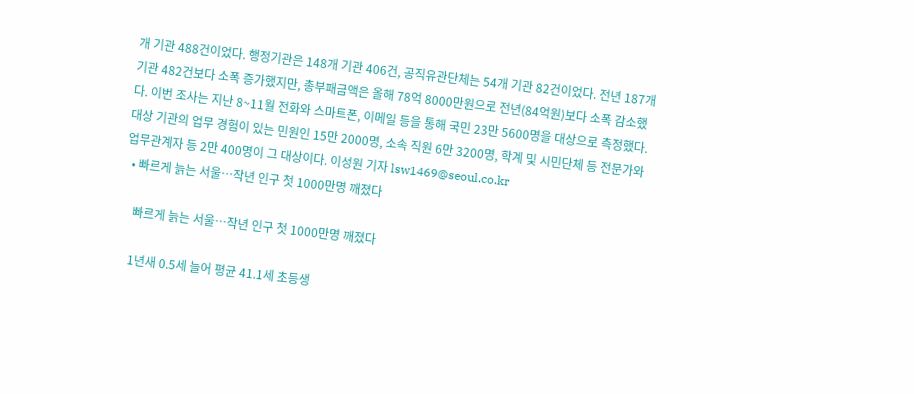개 기관 488건이었다. 행정기관은 148개 기관 406건, 공직유관단체는 54개 기관 82건이었다. 전년 187개 기관 482건보다 소폭 증가했지만, 총부패금액은 올해 78억 8000만원으로 전년(84억원)보다 소폭 감소했다. 이번 조사는 지난 8~11월 전화와 스마트폰, 이메일 등을 통해 국민 23만 5600명을 대상으로 측정했다. 대상 기관의 업무 경험이 있는 민원인 15만 2000명, 소속 직원 6만 3200명, 학계 및 시민단체 등 전문가와 업무관계자 등 2만 400명이 그 대상이다. 이성원 기자 lsw1469@seoul.co.kr
  • 빠르게 늙는 서울…작년 인구 첫 1000만명 깨졌다

    빠르게 늙는 서울…작년 인구 첫 1000만명 깨졌다

    1년새 0.5세 늘어 평균 41.1세 초등생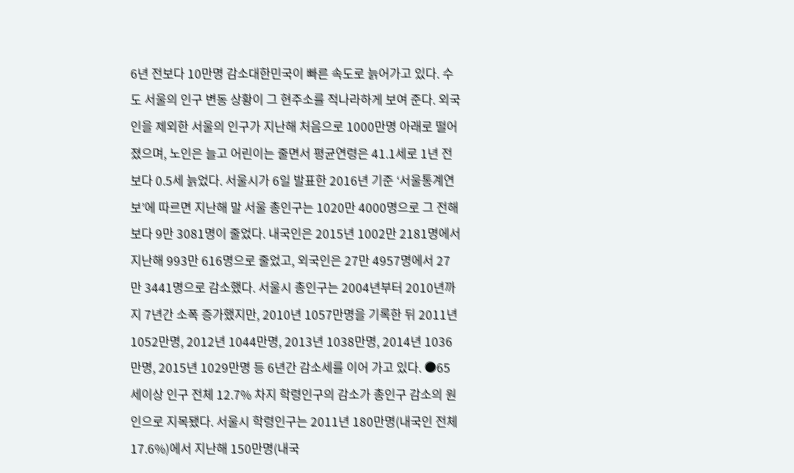6년 전보다 10만명 감소대한민국이 빠른 속도로 늙어가고 있다. 수도 서울의 인구 변동 상황이 그 현주소를 적나라하게 보여 준다. 외국인을 제외한 서울의 인구가 지난해 처음으로 1000만명 아래로 떨어졌으며, 노인은 늘고 어린이는 줄면서 평균연령은 41.1세로 1년 전보다 0.5세 늙었다. 서울시가 6일 발표한 2016년 기준 ‘서울통계연보’에 따르면 지난해 말 서울 총인구는 1020만 4000명으로 그 전해보다 9만 3081명이 줄었다. 내국인은 2015년 1002만 2181명에서 지난해 993만 616명으로 줄었고, 외국인은 27만 4957명에서 27만 3441명으로 감소했다. 서울시 총인구는 2004년부터 2010년까지 7년간 소폭 증가했지만, 2010년 1057만명을 기록한 뒤 2011년 1052만명, 2012년 1044만명, 2013년 1038만명, 2014년 1036만명, 2015년 1029만명 등 6년간 감소세를 이어 가고 있다. ●65세이상 인구 전체 12.7% 차지 학령인구의 감소가 총인구 감소의 원인으로 지목됐다. 서울시 학령인구는 2011년 180만명(내국인 전체 17.6%)에서 지난해 150만명(내국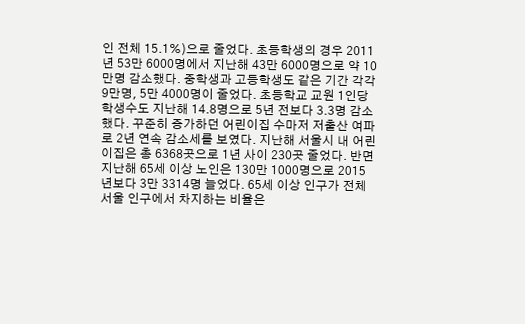인 전체 15.1%)으로 줄었다. 초등학생의 경우 2011년 53만 6000명에서 지난해 43만 6000명으로 약 10만명 감소했다. 중학생과 고등학생도 같은 기간 각각 9만명, 5만 4000명이 줄었다. 초등학교 교원 1인당 학생수도 지난해 14.8명으로 5년 전보다 3.3명 감소했다. 꾸준히 증가하던 어린이집 수마저 저출산 여파로 2년 연속 감소세를 보였다. 지난해 서울시 내 어린이집은 총 6368곳으로 1년 사이 230곳 줄었다. 반면 지난해 65세 이상 노인은 130만 1000명으로 2015년보다 3만 3314명 늘었다. 65세 이상 인구가 전체 서울 인구에서 차지하는 비율은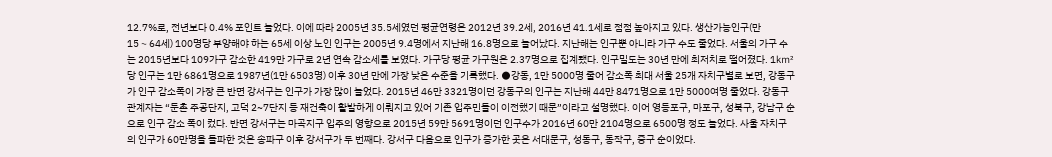12.7%로, 전년보다 0.4% 포인트 늘었다. 이에 따라 2005년 35.5세였던 평균연령은 2012년 39.2세, 2016년 41.1세로 점점 높아지고 있다. 생산가능인구(만 15∼64세) 100명당 부양해야 하는 65세 이상 노인 인구는 2005년 9.4명에서 지난해 16.8명으로 늘어났다. 지난해는 인구뿐 아니라 가구 수도 줄었다. 서울의 가구 수는 2015년보다 109가구 감소한 419만 가구로 2년 연속 감소세를 보였다. 가구당 평균 가구원은 2.37명으로 집계됐다. 인구밀도는 30년 만에 최저치로 떨어졌다. 1㎢당 인구는 1만 6861명으로 1987년(1만 6503명) 이후 30년 만에 가장 낮은 수준을 기록했다. ●강동, 1만 5000명 줄어 감소폭 최대 서울 25개 자치구별로 보면, 강동구가 인구 감소폭이 가장 큰 반면 강서구는 인구가 가장 많이 늘었다. 2015년 46만 3321명이던 강동구의 인구는 지난해 44만 8471명으로 1만 5000여명 줄었다. 강동구 관계자는 “둔촌 주공단지, 고덕 2~7단지 등 재건축이 활발하게 이뤄지고 있어 기존 입주민들이 이전했기 때문”이라고 설명했다. 이어 영등포구, 마포구, 성북구, 강남구 순으로 인구 감소 폭이 컸다. 반면 강서구는 마곡지구 입주의 영향으로 2015년 59만 5691명이던 인구수가 2016년 60만 2104명으로 6500명 정도 늘었다. 사울 자치구의 인구가 60만명을 돌파한 것은 송파구 이후 강서구가 두 번째다. 강서구 다음으로 인구가 증가한 곳은 서대문구, 성동구, 동작구, 중구 순이었다.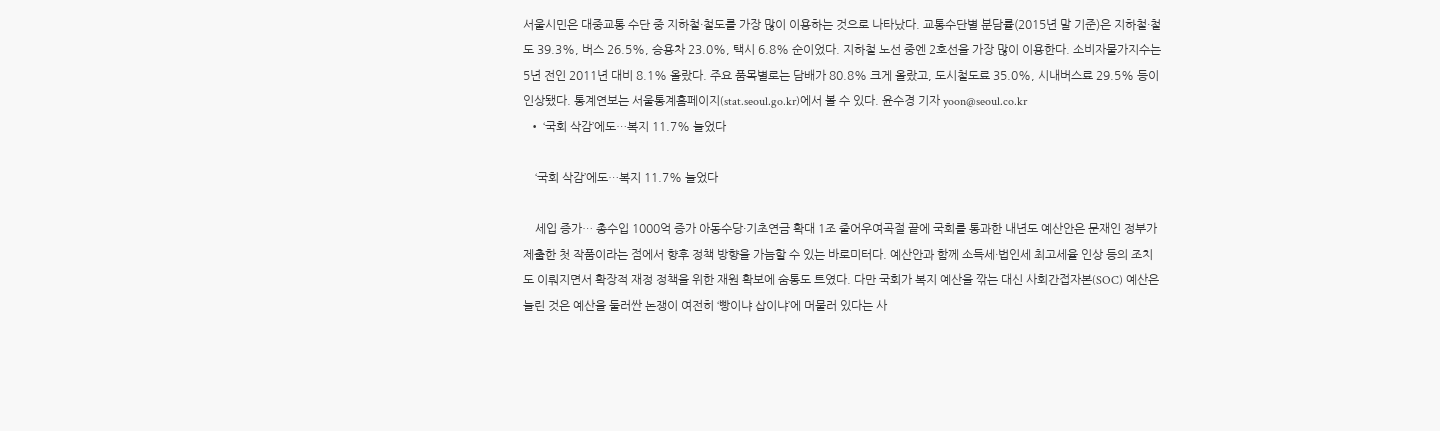서울시민은 대중교통 수단 중 지하철·철도를 가장 많이 이용하는 것으로 나타났다. 교통수단별 분담률(2015년 말 기준)은 지하철·철도 39.3%, 버스 26.5%, 승용차 23.0%, 택시 6.8% 순이었다. 지하철 노선 중엔 2호선을 가장 많이 이용한다. 소비자물가지수는 5년 전인 2011년 대비 8.1% 올랐다. 주요 품목별로는 담배가 80.8% 크게 올랐고, 도시철도료 35.0%, 시내버스료 29.5% 등이 인상됐다. 통계연보는 서울통계홈페이지(stat.seoul.go.kr)에서 볼 수 있다. 윤수경 기자 yoon@seoul.co.kr
  • ‘국회 삭감’에도…복지 11.7% 늘었다

    ‘국회 삭감’에도…복지 11.7% 늘었다

    세입 증가… 총수입 1000억 증가 아동수당·기초연금 확대 1조 줄어우여곡절 끝에 국회를 통과한 내년도 예산안은 문재인 정부가 제출한 첫 작품이라는 점에서 향후 정책 방향을 가늠할 수 있는 바로미터다. 예산안과 함께 소득세·법인세 최고세율 인상 등의 조치도 이뤄지면서 확장적 재정 정책을 위한 재원 확보에 숨통도 트였다. 다만 국회가 복지 예산을 깎는 대신 사회간접자본(SOC) 예산은 늘린 것은 예산을 둘러싼 논쟁이 여전히 ‘빵이냐 삽이냐’에 머물러 있다는 사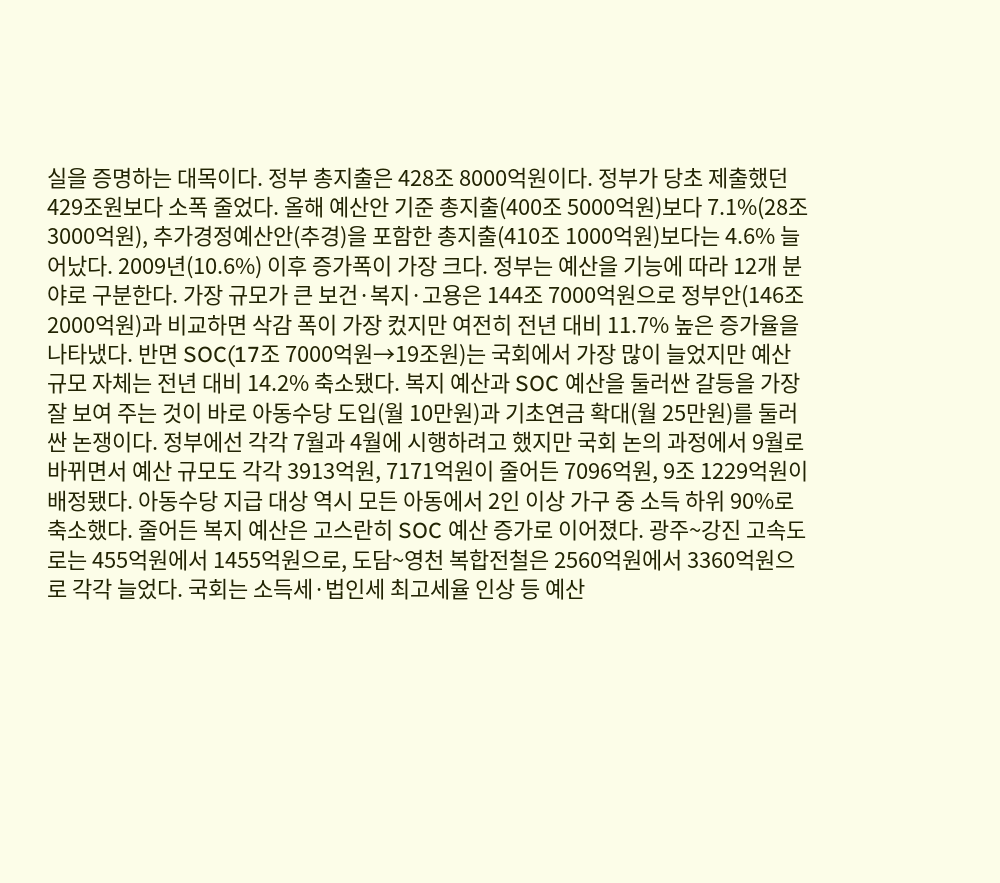실을 증명하는 대목이다. 정부 총지출은 428조 8000억원이다. 정부가 당초 제출했던 429조원보다 소폭 줄었다. 올해 예산안 기준 총지출(400조 5000억원)보다 7.1%(28조 3000억원), 추가경정예산안(추경)을 포함한 총지출(410조 1000억원)보다는 4.6% 늘어났다. 2009년(10.6%) 이후 증가폭이 가장 크다. 정부는 예산을 기능에 따라 12개 분야로 구분한다. 가장 규모가 큰 보건·복지·고용은 144조 7000억원으로 정부안(146조 2000억원)과 비교하면 삭감 폭이 가장 컸지만 여전히 전년 대비 11.7% 높은 증가율을 나타냈다. 반면 SOC(17조 7000억원→19조원)는 국회에서 가장 많이 늘었지만 예산 규모 자체는 전년 대비 14.2% 축소됐다. 복지 예산과 SOC 예산을 둘러싼 갈등을 가장 잘 보여 주는 것이 바로 아동수당 도입(월 10만원)과 기초연금 확대(월 25만원)를 둘러싼 논쟁이다. 정부에선 각각 7월과 4월에 시행하려고 했지만 국회 논의 과정에서 9월로 바뀌면서 예산 규모도 각각 3913억원, 7171억원이 줄어든 7096억원, 9조 1229억원이 배정됐다. 아동수당 지급 대상 역시 모든 아동에서 2인 이상 가구 중 소득 하위 90%로 축소했다. 줄어든 복지 예산은 고스란히 SOC 예산 증가로 이어졌다. 광주~강진 고속도로는 455억원에서 1455억원으로, 도담~영천 복합전철은 2560억원에서 3360억원으로 각각 늘었다. 국회는 소득세·법인세 최고세율 인상 등 예산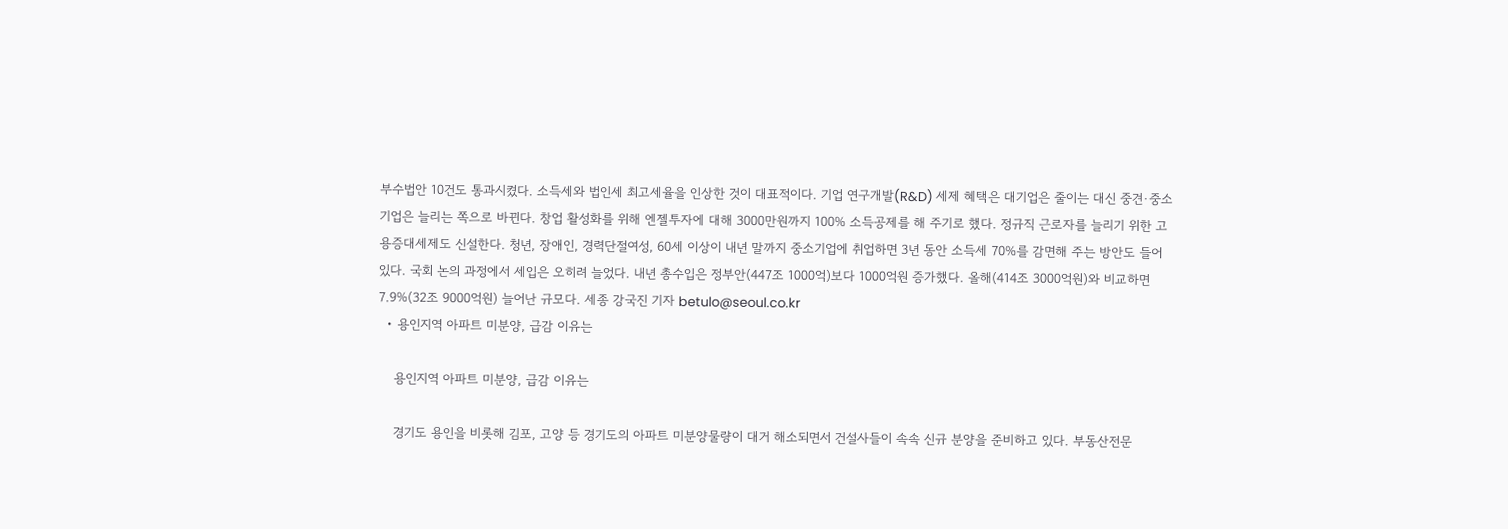부수법안 10건도 통과시켰다. 소득세와 법인세 최고세율을 인상한 것이 대표적이다. 기업 연구개발(R&D) 세제 혜택은 대기업은 줄이는 대신 중견·중소기업은 늘리는 쪽으로 바뀐다. 창업 활성화를 위해 엔젤투자에 대해 3000만원까지 100% 소득공제를 해 주기로 했다. 정규직 근로자를 늘리기 위한 고용증대세제도 신설한다. 청년, 장애인, 경력단절여성, 60세 이상이 내년 말까지 중소기업에 취업하면 3년 동안 소득세 70%를 감면해 주는 방안도 들어 있다. 국회 논의 과정에서 세입은 오히려 늘었다. 내년 총수입은 정부안(447조 1000억)보다 1000억원 증가했다. 올해(414조 3000억원)와 비교하면 7.9%(32조 9000억원) 늘어난 규모다. 세종 강국진 기자 betulo@seoul.co.kr
  • 용인지역 아파트 미분양, 급감 이유는

    용인지역 아파트 미분양, 급감 이유는

    경기도 용인을 비롯해 김포, 고양 등 경기도의 아파트 미분양물량이 대거 해소되면서 건설사들이 속속 신규 분양을 준비하고 있다. 부동산전문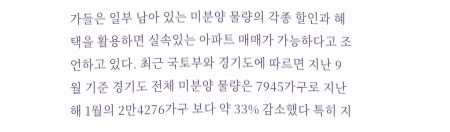가들은 일부 남아 있는 미분양 물량의 각종 할인과 혜택을 활용하면 실속있는 아파트 매매가 가능하다고 조언하고 있다. 최근 국토부와 경기도에 따르면 지난 9월 기준 경기도 전체 미분양 물량은 7945가구로 지난해 1월의 2만4276가구 보다 약 33% 감소했다 특히 지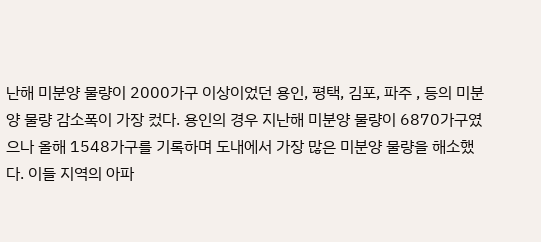난해 미분양 물량이 2000가구 이상이었던 용인, 평택, 김포, 파주 , 등의 미분양 물량 감소폭이 가장 컸다. 용인의 경우 지난해 미분양 물량이 6870가구였으나 올해 1548가구를 기록하며 도내에서 가장 많은 미분양 물량을 해소했다. 이들 지역의 아파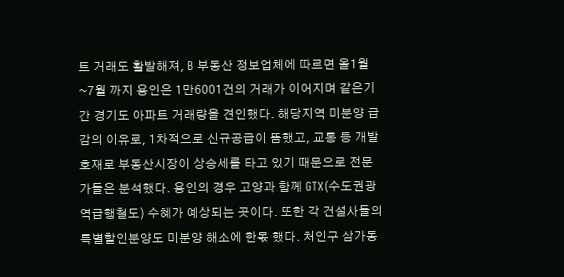트 거래도 활발해져, B 부동산 정보업체에 따르면 올1월~7월 까지 용인은 1만6001건의 거래가 이어지며 같은기간 경기도 아파트 거래량을 견인했다. 해당지역 미분양 급감의 이유로, 1차적으로 신규공급이 뜸했고, 교통 등 개발호재로 부동산시장이 상승세를 타고 있기 때문으로 전문가들은 분석했다. 용인의 경우 고양과 함께 GTX(수도권광역급행철도) 수혜가 예상되는 곳이다. 또한 각 건설사들의 특별할인분양도 미분양 해소에 한몫 했다. 처인구 삼가동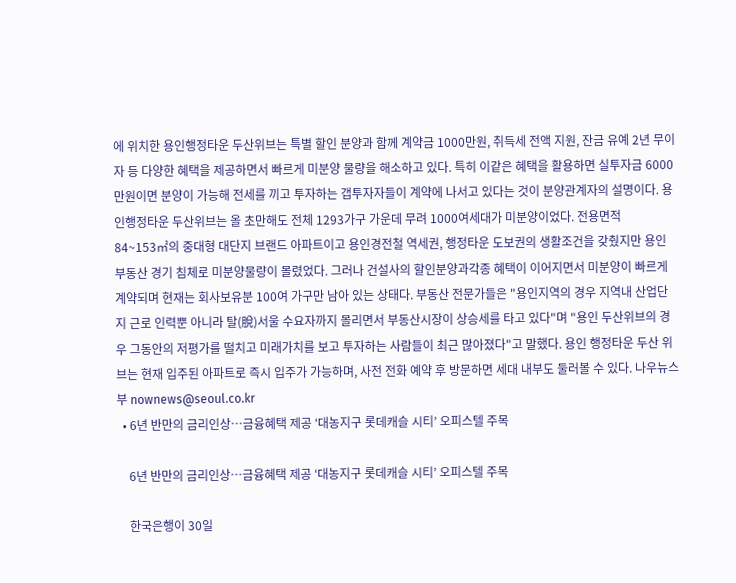에 위치한 용인행정타운 두산위브는 특별 할인 분양과 함께 계약금 1000만원, 취득세 전액 지원, 잔금 유예 2년 무이자 등 다양한 혜택을 제공하면서 빠르게 미분양 물량을 해소하고 있다. 특히 이같은 혜택을 활용하면 실투자금 6000만원이면 분양이 가능해 전세를 끼고 투자하는 갭투자자들이 계약에 나서고 있다는 것이 분양관계자의 설명이다. 용인행정타운 두산위브는 올 초만해도 전체 1293가구 가운데 무려 1000여세대가 미분양이었다. 전용면적 84~153㎡의 중대형 대단지 브랜드 아파트이고 용인경전철 역세권, 행정타운 도보권의 생활조건을 갖췄지만 용인 부동산 경기 침체로 미분양물량이 몰렸었다. 그러나 건설사의 할인분양과각종 혜택이 이어지면서 미분양이 빠르게 계약되며 현재는 회사보유분 100여 가구만 남아 있는 상태다. 부동산 전문가들은 "용인지역의 경우 지역내 산업단지 근로 인력뿐 아니라 탈(脫)서울 수요자까지 몰리면서 부동산시장이 상승세를 타고 있다"며 "용인 두산위브의 경우 그동안의 저평가를 떨치고 미래가치를 보고 투자하는 사람들이 최근 많아졌다"고 말했다. 용인 행정타운 두산 위브는 현재 입주된 아파트로 즉시 입주가 가능하며, 사전 전화 예약 후 방문하면 세대 내부도 둘러볼 수 있다. 나우뉴스부 nownews@seoul.co.kr
  • 6년 반만의 금리인상…금융혜택 제공 ‘대농지구 롯데캐슬 시티’ 오피스텔 주목

    6년 반만의 금리인상…금융혜택 제공 ‘대농지구 롯데캐슬 시티’ 오피스텔 주목

    한국은행이 30일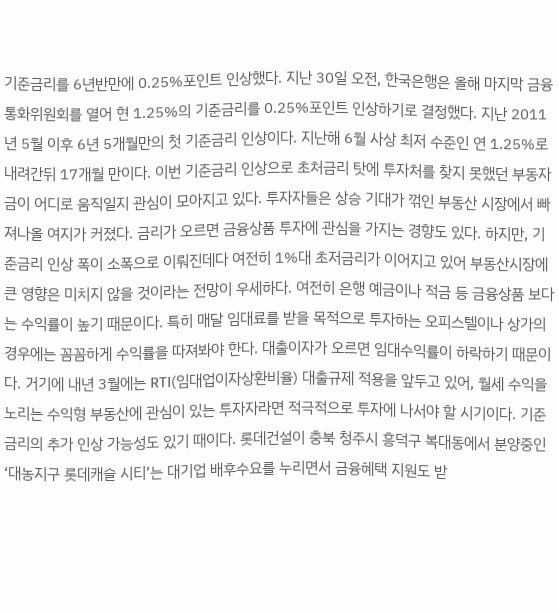기준금리를 6년반만에 0.25%포인트 인상했다. 지난 30일 오전, 한국은행은 올해 마지막 금융통화위원회를 열어 현 1.25%의 기준금리를 0.25%포인트 인상하기로 결정했다. 지난 2011년 5월 이후 6년 5개월만의 첫 기준금리 인상이다. 지난해 6월 사상 최저 수준인 연 1.25%로 내려간뒤 17개월 만이다. 이번 기준금리 인상으로 초처금리 탓에 투자처를 찾지 못했던 부동자금이 어디로 움직일지 관심이 모아지고 있다. 투자자들은 상승 기대가 꺾인 부동산 시장에서 빠져나올 여지가 커졌다. 금리가 오르면 금융상품 투자에 관심을 가지는 경향도 있다. 하지만, 기준금리 인상 폭이 소폭으로 이뤄진데다 여전히 1%대 초저금리가 이어지고 있어 부동산시장에 큰 영향은 미치지 않을 것이라는 전망이 우세하다. 여전히 은행 예금이나 적금 등 금융상품 보다는 수익률이 높기 때문이다. 특히 매달 임대료를 받을 목적으로 투자하는 오피스텔이나 상가의 경우에는 꼼꼼하게 수익률을 따져봐야 한다. 대출이자가 오르면 임대수익률이 하락하기 때문이다. 거기에 내년 3월에는 RTI(임대업이자상환비율) 대출규제 적용을 앞두고 있어, 월세 수익을 노리는 수익형 부동산에 관심이 있는 투자자라면 적극적으로 투자에 나서야 할 시기이다. 기준금리의 추가 인상 가능성도 있기 때이다. 롯데건설이 충북 청주시 흥덕구 복대동에서 분양중인 ‘대농지구 롯데캐슬 시티’는 대기업 배후수요를 누리면서 금융혜택 지원도 받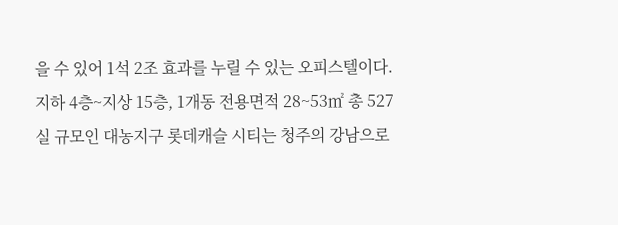을 수 있어 1석 2조 효과를 누릴 수 있는 오피스텔이다. 지하 4층~지상 15층, 1개동 전용면적 28~53㎡ 총 527실 규모인 대농지구 롯데캐슬 시티는 청주의 강남으로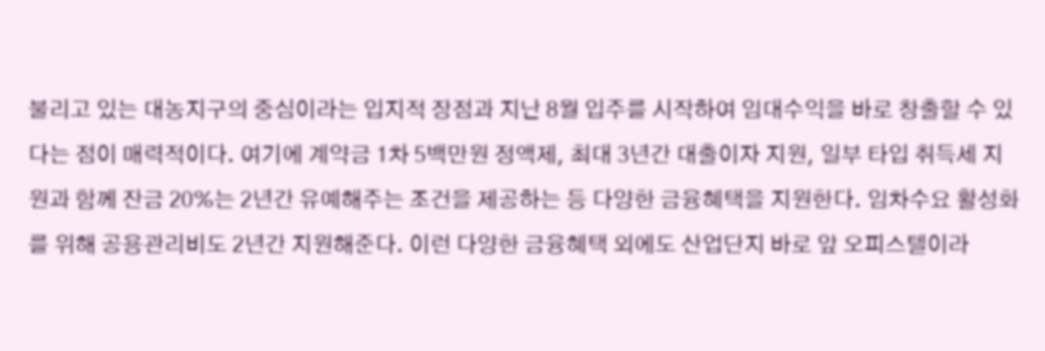불리고 있는 대농지구의 중심이라는 입지적 장점과 지난 8월 입주를 시작하여 임대수익을 바로 창출할 수 있다는 점이 매력적이다. 여기에 계약금 1차 5백만원 정액제, 최대 3년간 대출이자 지원, 일부 타입 취득세 지원과 함께 잔금 20%는 2년간 유예해주는 조건을 제공하는 등 다양한 금융혜택을 지원한다. 임차수요 활성화를 위해 공용관리비도 2년간 지원해준다. 이런 다양한 금융혜택 외에도 산업단지 바로 앞 오피스텔이라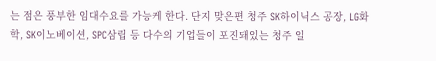는 점은 풍부한 임대수요를 가능케 한다. 단지 맞은편 청주 SK하이닉스 공장, LG화학, SK이노베이션, SPC삼립 등 다수의 기업들이 포진돼있는 청주 일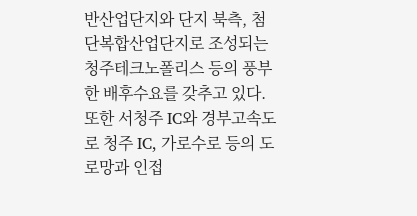반산업단지와 단지 북측, 첨단복합산업단지로 조성되는 청주테크노폴리스 등의 풍부한 배후수요를 갖추고 있다. 또한 서청주 IC와 경부고속도로 청주 IC, 가로수로 등의 도로망과 인접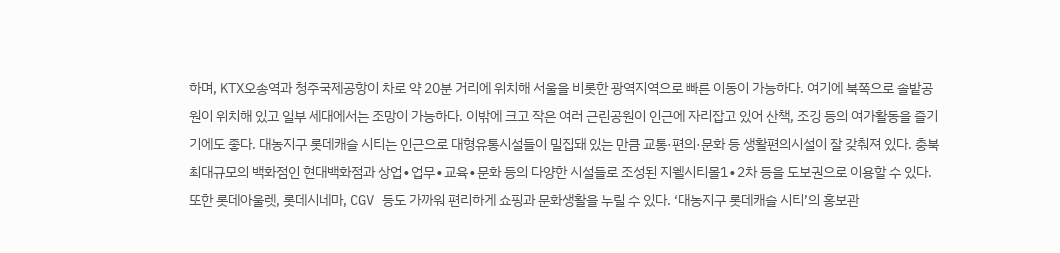하며, KTX오송역과 청주국제공항이 차로 약 20분 거리에 위치해 서울을 비롯한 광역지역으로 빠른 이동이 가능하다. 여기에 북쪽으로 솔밭공원이 위치해 있고 일부 세대에서는 조망이 가능하다. 이밖에 크고 작은 여러 근린공원이 인근에 자리잡고 있어 산책, 조깅 등의 여가활동을 즐기기에도 좋다. 대농지구 롯데캐슬 시티는 인근으로 대형유통시설들이 밀집돼 있는 만큼 교통·편의·문화 등 생활편의시설이 잘 갖춰져 있다. 충북 최대규모의 백화점인 현대백화점과 상업∙업무∙교육∙문화 등의 다양한 시설들로 조성된 지웰시티몰1∙2차 등을 도보권으로 이용할 수 있다. 또한 롯데아울렛, 롯데시네마, CGV 등도 가까워 편리하게 쇼핑과 문화생활을 누릴 수 있다. ‘대농지구 롯데캐슬 시티’의 홍보관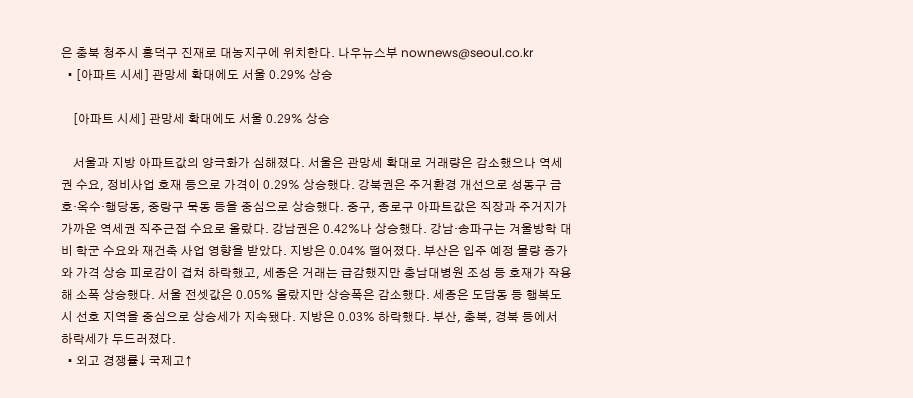은 충북 청주시 흥덕구 진재로 대농지구에 위치한다. 나우뉴스부 nownews@seoul.co.kr
  • [아파트 시세] 관망세 확대에도 서울 0.29% 상승

    [아파트 시세] 관망세 확대에도 서울 0.29% 상승

    서울과 지방 아파트값의 양극화가 심해졌다. 서울은 관망세 확대로 거래량은 감소했으나 역세권 수요, 정비사업 호재 등으로 가격이 0.29% 상승했다. 강북권은 주거환경 개선으로 성동구 금호·옥수·행당동, 중랑구 묵동 등을 중심으로 상승했다. 중구, 종로구 아파트값은 직장과 주거지가 가까운 역세권 직주근접 수요로 올랐다. 강남권은 0.42%나 상승했다. 강남·송파구는 겨울방학 대비 학군 수요와 재건축 사업 영향을 받았다. 지방은 0.04% 떨어졌다. 부산은 입주 예정 물량 증가와 가격 상승 피로감이 겹쳐 하락했고, 세종은 거래는 급감했지만 충남대병원 조성 등 호재가 작용해 소폭 상승했다. 서울 전셋값은 0.05% 올랐지만 상승폭은 감소했다. 세종은 도담동 등 행복도시 선호 지역을 중심으로 상승세가 지속됐다. 지방은 0.03% 하락했다. 부산, 충북, 경북 등에서 하락세가 두드러졌다.
  • 외고 경쟁률↓ 국제고↑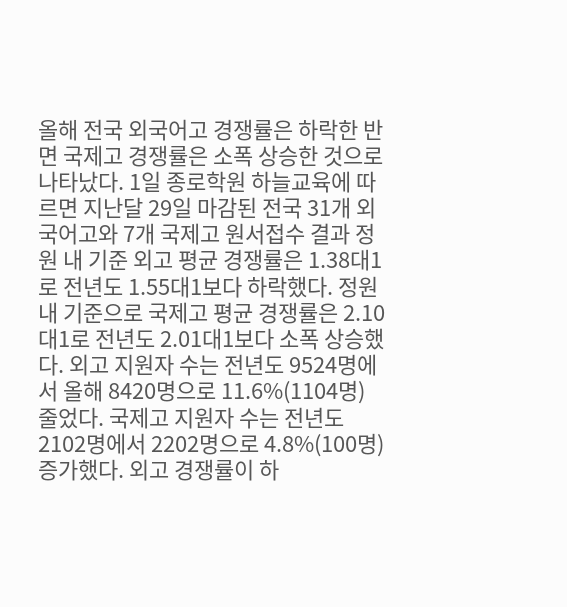올해 전국 외국어고 경쟁률은 하락한 반면 국제고 경쟁률은 소폭 상승한 것으로 나타났다. 1일 종로학원 하늘교육에 따르면 지난달 29일 마감된 전국 31개 외국어고와 7개 국제고 원서접수 결과 정원 내 기준 외고 평균 경쟁률은 1.38대1로 전년도 1.55대1보다 하락했다. 정원 내 기준으로 국제고 평균 경쟁률은 2.10대1로 전년도 2.01대1보다 소폭 상승했다. 외고 지원자 수는 전년도 9524명에서 올해 8420명으로 11.6%(1104명) 줄었다. 국제고 지원자 수는 전년도 2102명에서 2202명으로 4.8%(100명) 증가했다. 외고 경쟁률이 하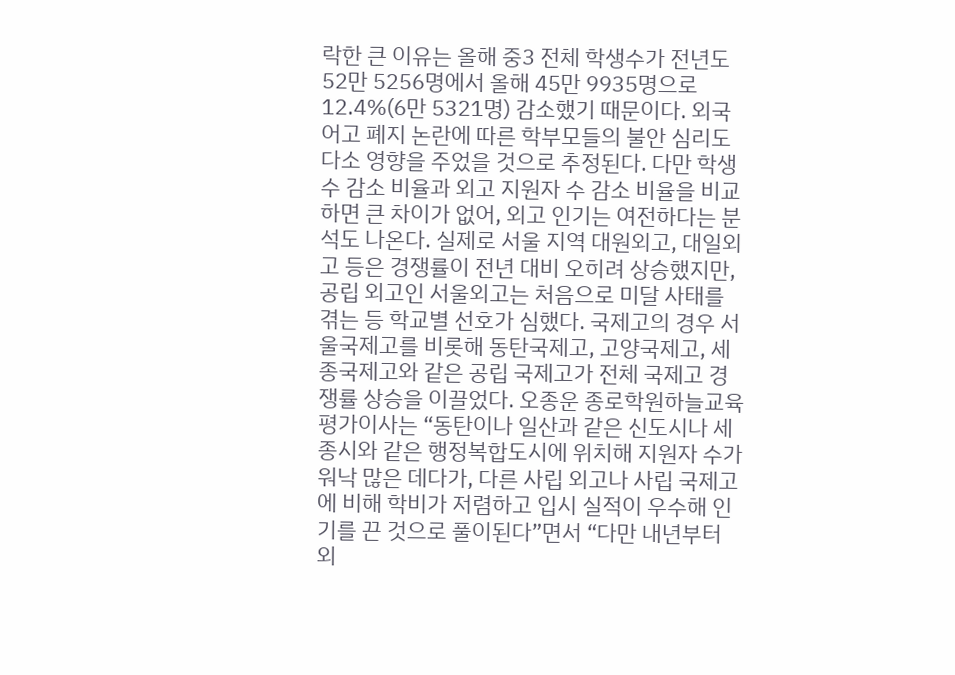락한 큰 이유는 올해 중3 전체 학생수가 전년도 52만 5256명에서 올해 45만 9935명으로 12.4%(6만 5321명) 감소했기 때문이다. 외국어고 폐지 논란에 따른 학부모들의 불안 심리도 다소 영향을 주었을 것으로 추정된다. 다만 학생수 감소 비율과 외고 지원자 수 감소 비율을 비교하면 큰 차이가 없어, 외고 인기는 여전하다는 분석도 나온다. 실제로 서울 지역 대원외고, 대일외고 등은 경쟁률이 전년 대비 오히려 상승했지만, 공립 외고인 서울외고는 처음으로 미달 사태를 겪는 등 학교별 선호가 심했다. 국제고의 경우 서울국제고를 비롯해 동탄국제고, 고양국제고, 세종국제고와 같은 공립 국제고가 전체 국제고 경쟁률 상승을 이끌었다. 오종운 종로학원하늘교육 평가이사는 “동탄이나 일산과 같은 신도시나 세종시와 같은 행정복합도시에 위치해 지원자 수가 워낙 많은 데다가, 다른 사립 외고나 사립 국제고에 비해 학비가 저렴하고 입시 실적이 우수해 인기를 끈 것으로 풀이된다”면서 “다만 내년부터 외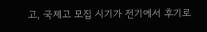고, 국제고 모집 시기가 전기에서 후기로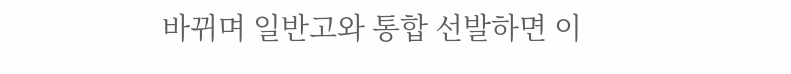바뀌며 일반고와 통합 선발하면 이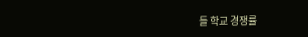들 학교 경쟁률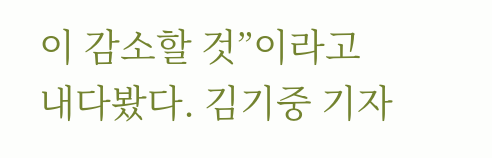이 감소할 것”이라고 내다봤다. 김기중 기자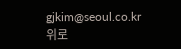gjkim@seoul.co.kr
위로